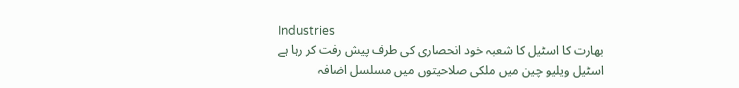Industries
بھارت کا اسٹیل کا شعبہ خود انحصاری کی طرف پیش رفت کر رہا ہے
اسٹیل ویلیو چین میں ملکی صلاحیتوں میں مسلسل اضافہ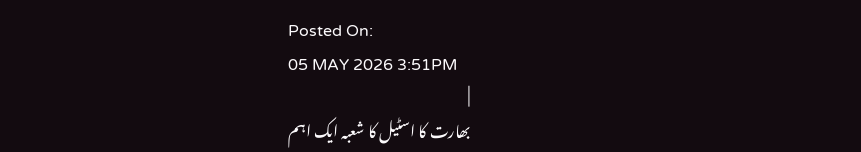Posted On:
05 MAY 2026 3:51PM
|
بھارت کا اسٹیل کا شعبہ ایک اہم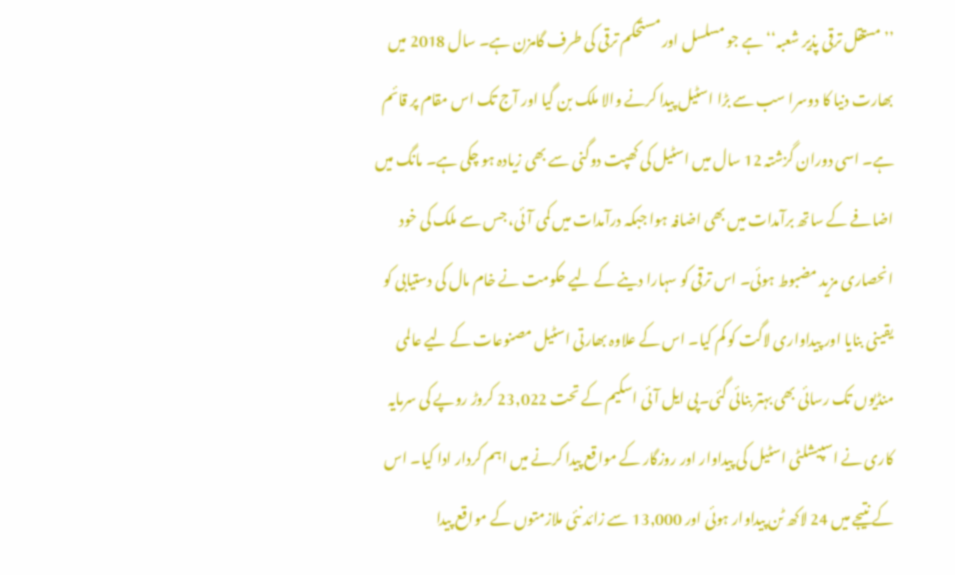’’ مستقل ترقی پذیر شعبہ‘‘ ہے جو مسلسل اور مستحکم ترقی کی طرف گامزن ہے۔ سال 2018 میں بھارت دنیا کا دوسرا سب سے بڑا اسٹیل پیدا کرنے والا ملک بن گیا اور آج تک اس مقام پر قائم ہے۔ اسی دوران گزشتہ 12 سال میں اسٹیل کی کھپت دوگنی سے بھی زیادہ ہو چکی ہے۔ مانگ میں اضافے کے ساتھ برآمدات میں بھی اضافہ ہوا جبکہ درآمدات میں کمی آئی، جس سے ملک کی خود انحصاری مزید مضبوط ہوئی۔ اس ترقی کو سہارا دینے کے لیے حکومت نے خام مال کی دستیابی کو یقینی بنایا اور پیداواری لاگت کو کم کیا۔ اس کے علاوہ بھارتی اسٹیل مصنوعات کے لیے عالمی منڈیوں تک رسائی بھی بہتر بنائی گئی۔پی ایل آئی اسکیم کے تحت 23,022 کروڑ روپے کی سرمایہ کاری نے اسپیشلٹی اسٹیل کی پیداوار اور روزگار کے مواقع پیدا کرنے میں اہم کردار ادا کیا۔ اس کے نتیجے میں 24 لاکھ ٹن پیداوار ہوئی اور 13,000 سے زائد نئی ملازمتوں کے مواقع پیدا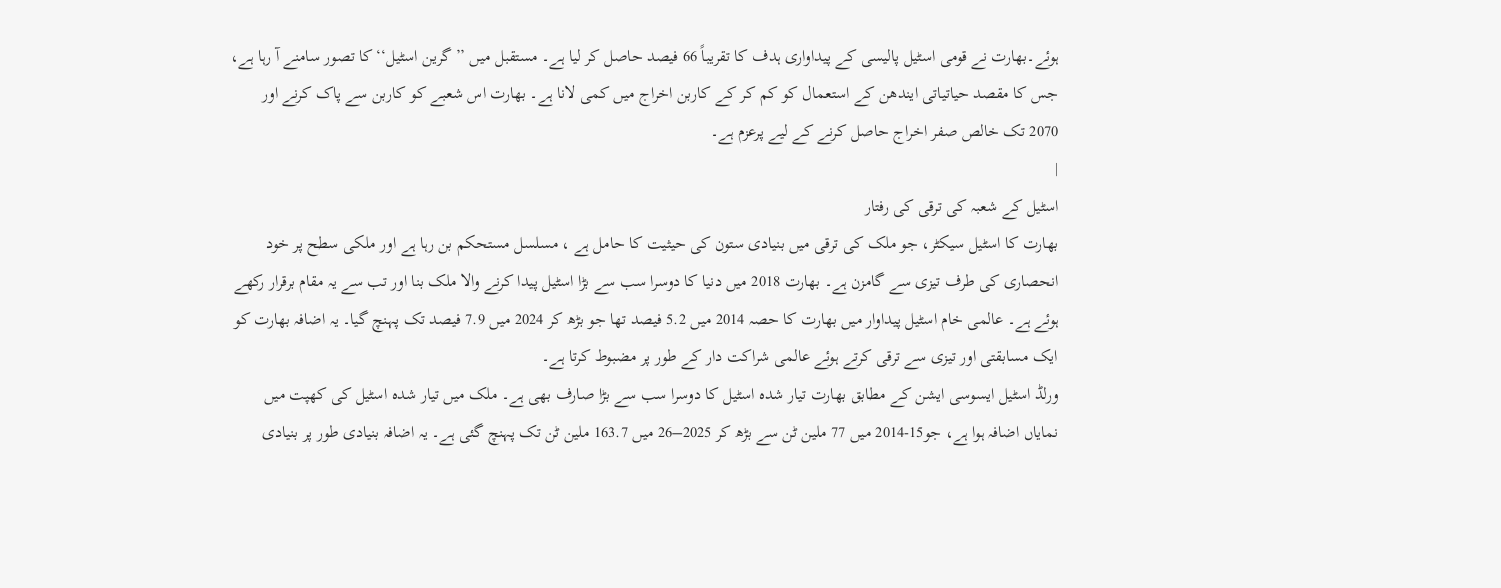ہوئے۔بھارت نے قومی اسٹیل پالیسی کے پیداواری ہدف کا تقریباً 66 فیصد حاصل کر لیا ہے۔ مستقبل میں ’’گرین اسٹیل‘‘کا تصور سامنے آ رہا ہے، جس کا مقصد حیاتیاتی ایندھن کے استعمال کو کم کر کے کاربن اخراج میں کمی لانا ہے۔ بھارت اس شعبے کو کاربن سے پاک کرنے اور 2070 تک خالص صفر اخراج حاصل کرنے کے لیے پرعزم ہے۔
|
اسٹیل کے شعبہ کی ترقی کی رفتار
بھارت کا اسٹیل سیکٹر، جو ملک کی ترقی میں بنیادی ستون کی حیثیت کا حامل ہے ، مسلسل مستحکم بن رہا ہے اور ملکی سطح پر خود انحصاری کی طرف تیزی سے گامزن ہے۔ بھارت 2018 میں دنیا کا دوسرا سب سے بڑا اسٹیل پیدا کرنے والا ملک بنا اور تب سے یہ مقام برقرار رکھے ہوئے ہے۔ عالمی خام اسٹیل پیداوار میں بھارت کا حصہ 2014 میں 5.2 فیصد تھا جو بڑھ کر 2024 میں 7.9 فیصد تک پہنچ گیا۔ یہ اضافہ بھارت کو ایک مسابقتی اور تیزی سے ترقی کرتے ہوئے عالمی شراکت دار کے طور پر مضبوط کرتا ہے۔
ورلڈ اسٹیل ایسوسی ایشن کے مطابق بھارت تیار شدہ اسٹیل کا دوسرا سب سے بڑا صارف بھی ہے۔ ملک میں تیار شدہ اسٹیل کی کھپت میں نمایاں اضافہ ہوا ہے، جو15-2014 میں 77 ملین ٹن سے بڑھ کر 2025–26 میں 163.7 ملین ٹن تک پہنچ گئی ہے۔ یہ اضافہ بنیادی طور پر بنیادی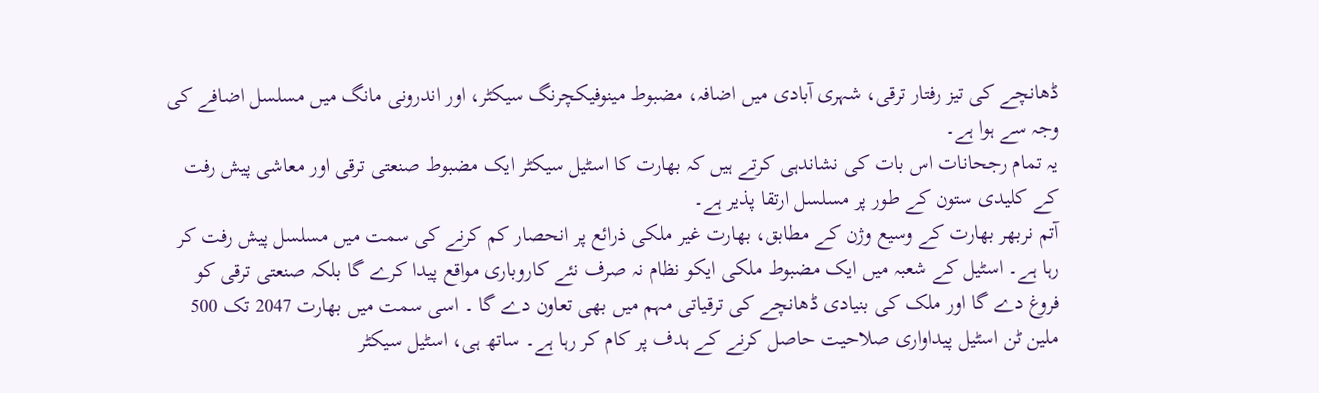ڈھانچے کی تیز رفتار ترقی، شہری آبادی میں اضافہ، مضبوط مینوفیکچرنگ سیکٹر، اور اندرونی مانگ میں مسلسل اضافے کی وجہ سے ہوا ہے۔
یہ تمام رجحانات اس بات کی نشاندہی کرتے ہیں کہ بھارت کا اسٹیل سیکٹر ایک مضبوط صنعتی ترقی اور معاشی پیش رفت کے کلیدی ستون کے طور پر مسلسل ارتقا پذیر ہے۔
آتم نربھر بھارت کے وسیع وژن کے مطابق، بھارت غیر ملکی ذرائع پر انحصار کم کرنے کی سمت میں مسلسل پیش رفت کر رہا ہے۔ اسٹیل کے شعبہ میں ایک مضبوط ملکی ایکو نظام نہ صرف نئے کاروباری مواقع پیدا کرے گا بلکہ صنعتی ترقی کو فروغ دے گا اور ملک کی بنیادی ڈھانچے کی ترقیاتی مہم میں بھی تعاون دے گا ۔ اسی سمت میں بھارت 2047 تک 500 ملین ٹن اسٹیل پیداواری صلاحیت حاصل کرنے کے ہدف پر کام کر رہا ہے۔ ساتھ ہی، اسٹیل سیکٹر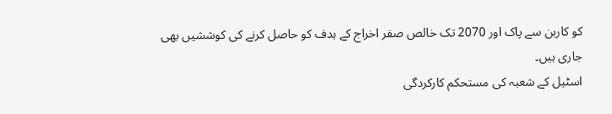کو کاربن سے پاک اور 2070 تک خالص صفر اخراج کے ہدف کو حاصل کرنے کی کوششیں بھی جاری ہیں۔
اسٹیل کے شعبہ کی مستحکم کارکردگی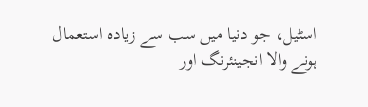اسٹیل، جو دنیا میں سب سے زیادہ استعمال ہونے والا انجینئرنگ اور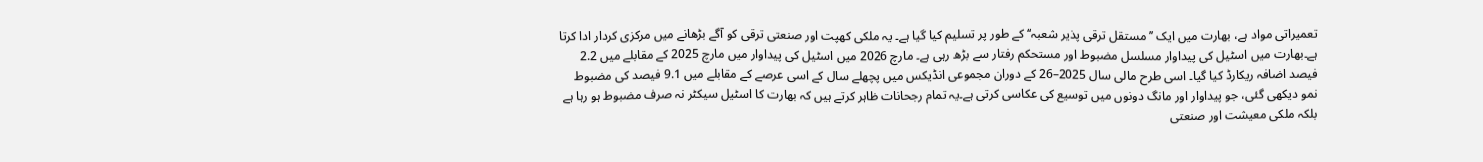تعمیراتی مواد ہے، بھارت میں ایک ’’مستقل ترقی پذیر شعبہ‘‘ کے طور پر تسلیم کیا گیا ہے۔ یہ ملکی کھپت اور صنعتی ترقی کو آگے بڑھانے میں مرکزی کردار ادا کرتا ہے۔بھارت میں اسٹیل کی پیداوار مسلسل مضبوط اور مستحکم رفتار سے بڑھ رہی ہے۔ مارچ 2026 میں اسٹیل کی پیداوار میں مارچ 2025 کے مقابلے میں 2.2 فیصد اضافہ ریکارڈ کیا گیا۔ اسی طرح مالی سال 2025–26 کے دوران مجموعی انڈیکس میں پچھلے سال کے اسی عرصے کے مقابلے میں 9.1 فیصد کی مضبوط نمو دیکھی گئی، جو پیداوار اور مانگ دونوں میں توسیع کی عکاسی کرتی ہے۔یہ تمام رجحانات ظاہر کرتے ہیں کہ بھارت کا اسٹیل سیکٹر نہ صرف مضبوط ہو رہا ہے بلکہ ملکی معیشت اور صنعتی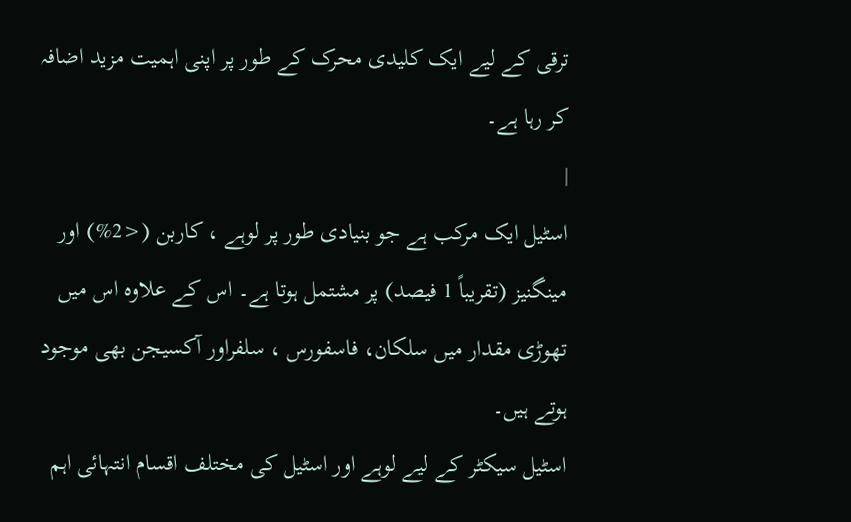ترقی کے لیے ایک کلیدی محرک کے طور پر اپنی اہمیت مزید اضافہ کر رہا ہے۔
|
اسٹیل ایک مرکب ہے جو بنیادی طور پر لوہے ، کاربن (<2%) اور مینگنیز (تقریباً 1 فیصد) پر مشتمل ہوتا ہے۔ اس کے علاوہ اس میں تھوڑی مقدار میں سلکان، فاسفورس ، سلفراور آکسیجن بھی موجود ہوتے ہیں۔
اسٹیل سیکٹر کے لیے لوہے اور اسٹیل کی مختلف اقسام انتہائی اہم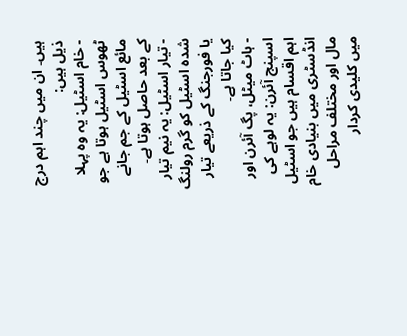ہیں۔ ان میں چند اہم درج ذیل ہیں:
- خام اسٹیل: یہ وہ پہلا ٹھوس اسٹیل ہوتا ہے جو مائع اسٹیل کے جم جانے کے بعد حاصل ہوتا ہے۔
- تیار اسٹیل: یہ نیم تیار شدہ اسٹیل کو گرم رولنگ یا فورجنگ کے ذریعے تیار کیا جاتا ہے۔
- ہاٹ میٹل، پگ آئرن اور اسپنج آئرن: یہ لوہے کی اہم اقسام ہیں جو اسٹیل انڈسٹری میں بنیادی خام مال اور مختلف مراحل میں کلیدی کردار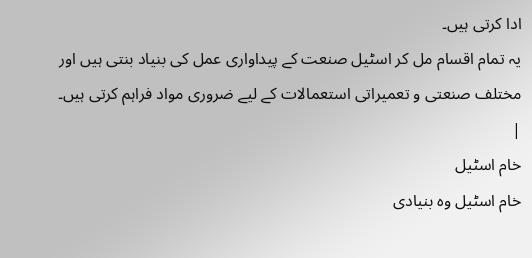ادا کرتی ہیں۔
یہ تمام اقسام مل کر اسٹیل صنعت کے پیداواری عمل کی بنیاد بنتی ہیں اور مختلف صنعتی و تعمیراتی استعمالات کے لیے ضروری مواد فراہم کرتی ہیں۔
|
خام اسٹیل
خام اسٹیل وہ بنیادی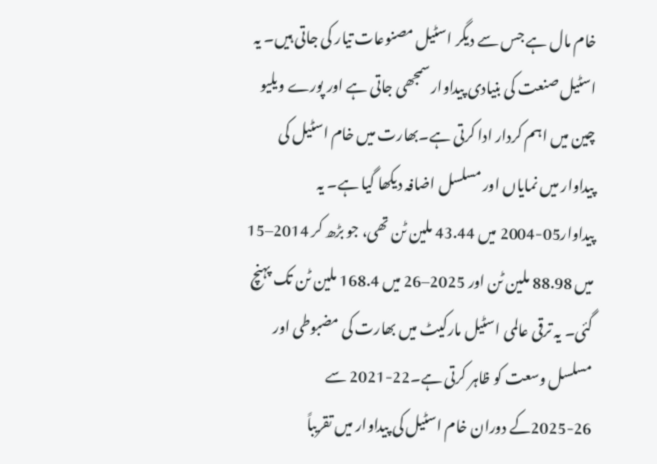خام مال ہے جس سے دیگر اسٹیل مصنوعات تیار کی جاتی ہیں۔ یہ اسٹیل صنعت کی بنیادی پیداوار سمجھی جاتی ہے اور پورے ویلیو چین میں اہم کردار ادا کرتی ہے۔بھارت میں خام اسٹیل کی پیداوار میں نمایاں اور مسلسل اضافہ دیکھا گیا ہے۔ یہ پیداوار05-2004 میں 43.44 ملین ٹن تھی، جو بڑھ کر 2014–15 میں 88.98 ملین ٹن اور 2025–26 میں 168.4 ملین ٹن تک پہنچ گئی۔ یہ ترقی عالمی اسٹیل مارکیٹ میں بھارت کی مضبوطی اور مسلسل وسعت کو ظاہر کرتی ہے۔22-2021 سے 26-2025کے دوران خام اسٹیل کی پیداوار میں تقریباً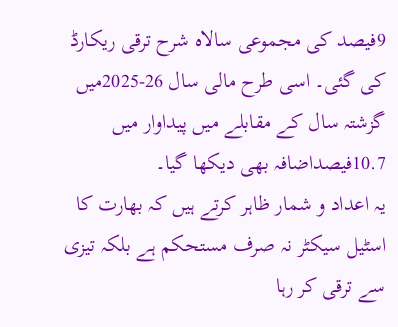9فیصد کی مجموعی سالاہ شرح ترقی ریکارڈ کی گئی۔ اسی طرح مالی سال 26-2025میں گزشتہ سال کے مقابلے میں پیداوار میں 10.7فیصداضافہ بھی دیکھا گیا۔
یہ اعداد و شمار ظاہر کرتے ہیں کہ بھارت کا اسٹیل سیکٹر نہ صرف مستحکم ہے بلکہ تیزی سے ترقی کر رہا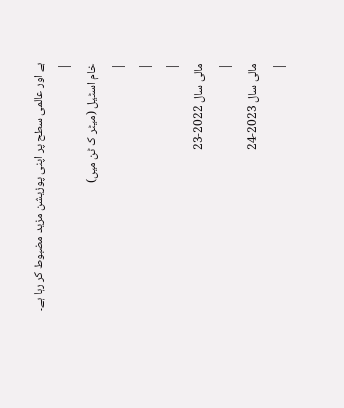ہے اور عالمی سطح پر اپنی پوزیشن مزید مضبوط کر رہا ہے۔
|
خام اسٹیل (میٹر ک ٹن میں)
|
|
|
مالی سال 2022-23
|
مالی سال 2023-24
|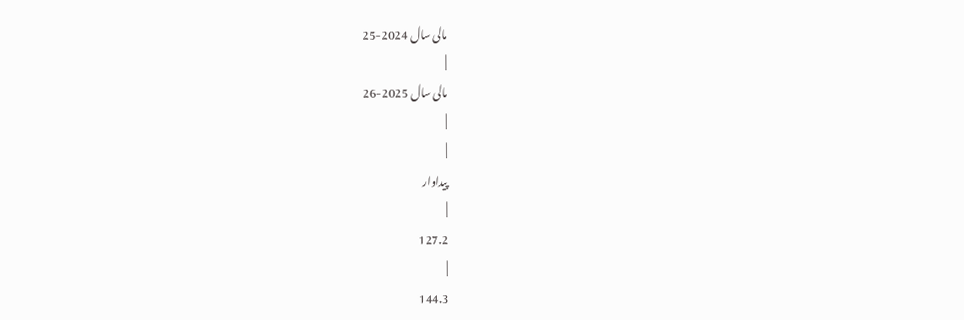مالی سال 2024-25
|
مالی سال 2025-26
|
|
پیداوار
|
127.2
|
144.3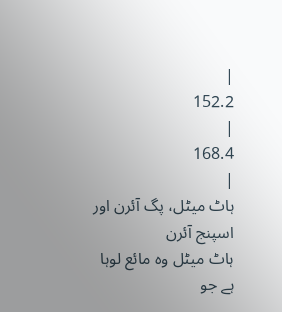|
152.2
|
168.4
|
ہاٹ میٹل، پگ آئرن اور اسپنج آئرن
ہاٹ میٹل وہ مائع لوہا ہے جو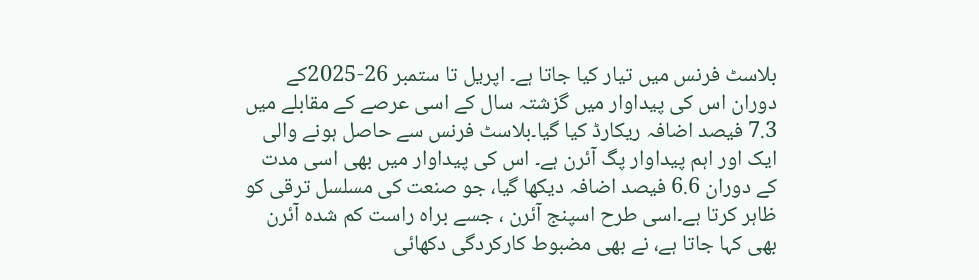بلاسٹ فرنس میں تیار کیا جاتا ہے۔ اپریل تا ستمبر 26-2025کے دوران اس کی پیداوار میں گزشتہ سال کے اسی عرصے کے مقابلے میں 7.3 فیصد اضافہ ریکارڈ کیا گیا۔بلاسٹ فرنس سے حاصل ہونے والی ایک اور اہم پیداوار پگ آئرن ہے۔ اس کی پیداوار میں بھی اسی مدت کے دوران 6.6 فیصد اضافہ دیکھا گیا، جو صنعت کی مسلسل ترقی کو ظاہر کرتا ہے۔اسی طرح اسپنج آئرن ، جسے براہ راست کم شدہ آئرن بھی کہا جاتا ہے، نے بھی مضبوط کارکردگی دکھائی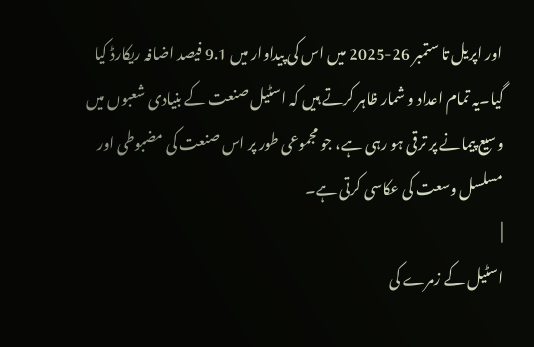اور اپریل تا ستمبر 26-2025 میں اس کی پیداوار میں 9.1 فیصد اضافہ ریکارڈ کیا گیا۔یہ تمام اعداد و شمار ظاہر کرتے ہیں کہ اسٹیل صنعت کے بنیادی شعبوں میں وسیع پیمانے پر ترقی ہو رہی ہے، جو مجموعی طور پر اس صنعت کی مضبوطی اور مسلسل وسعت کی عکاسی کرتی ہے۔
|
اسٹیل کے زمرے کی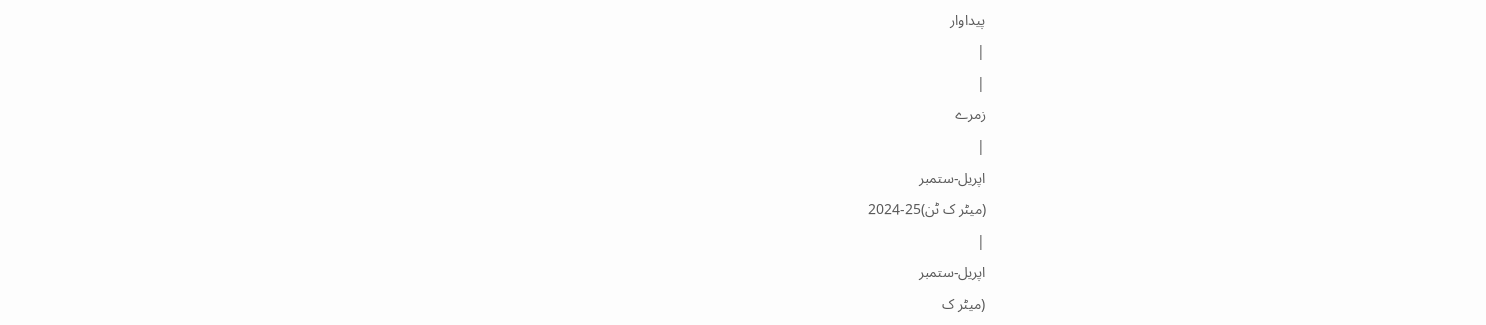پیداوار
|
|
زمرے
|
اپریل-ستمبر
(میٹر ک ٹن)25-2024
|
اپریل-ستمبر
(میٹر ک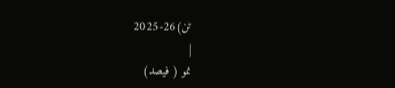ٹن)26-2025
|
نمو ( فیصد)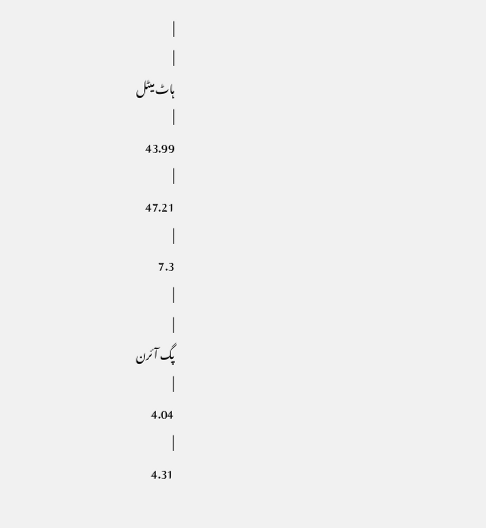|
|
ہاٹ میٹل
|
43.99
|
47.21
|
7.3
|
|
پگ آئرن
|
4.04
|
4.31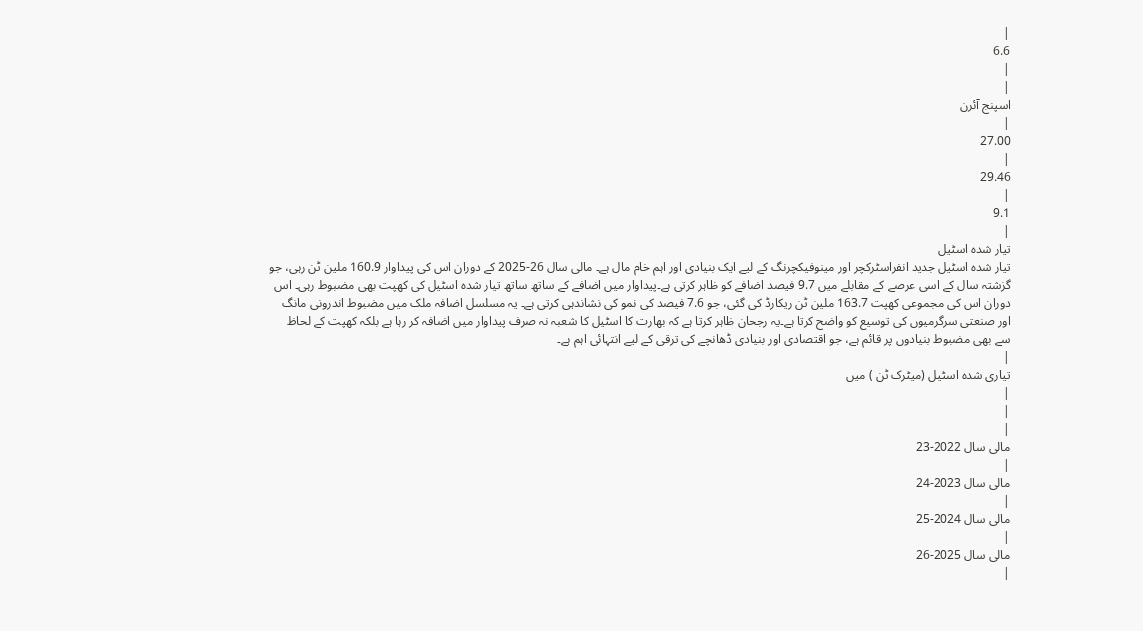|
6.6
|
|
اسپنج آئرن
|
27.00
|
29.46
|
9.1
|
تیار شدہ اسٹیل
تیار شدہ اسٹیل جدید انفراسٹرکچر اور مینوفیکچرنگ کے لیے ایک بنیادی اور اہم خام مال ہے۔ مالی سال 26-2025 کے دوران اس کی پیداوار 160.9 ملین ٹن رہی، جو گزشتہ سال کے اسی عرصے کے مقابلے میں 9.7 فیصد اضافے کو ظاہر کرتی ہے۔پیداوار میں اضافے کے ساتھ ساتھ تیار شدہ اسٹیل کی کھپت بھی مضبوط رہی۔ اس دوران اس کی مجموعی کھپت 163.7 ملین ٹن ریکارڈ کی گئی، جو 7.6 فیصد کی نمو کی نشاندہی کرتی ہے۔ یہ مسلسل اضافہ ملک میں مضبوط اندرونی مانگ اور صنعتی سرگرمیوں کی توسیع کو واضح کرتا ہے۔یہ رجحان ظاہر کرتا ہے کہ بھارت کا اسٹیل کا شعبہ نہ صرف پیداوار میں اضافہ کر رہا ہے بلکہ کھپت کے لحاظ سے بھی مضبوط بنیادوں پر قائم ہے، جو اقتصادی اور بنیادی ڈھانچے کی ترقی کے لیے انتہائی اہم ہے۔
|
تیاری شدہ اسٹیل (میٹرک ٹن ) میں
|
|
|
مالی سال 2022-23
|
مالی سال 2023-24
|
مالی سال 2024-25
|
مالی سال 2025-26
|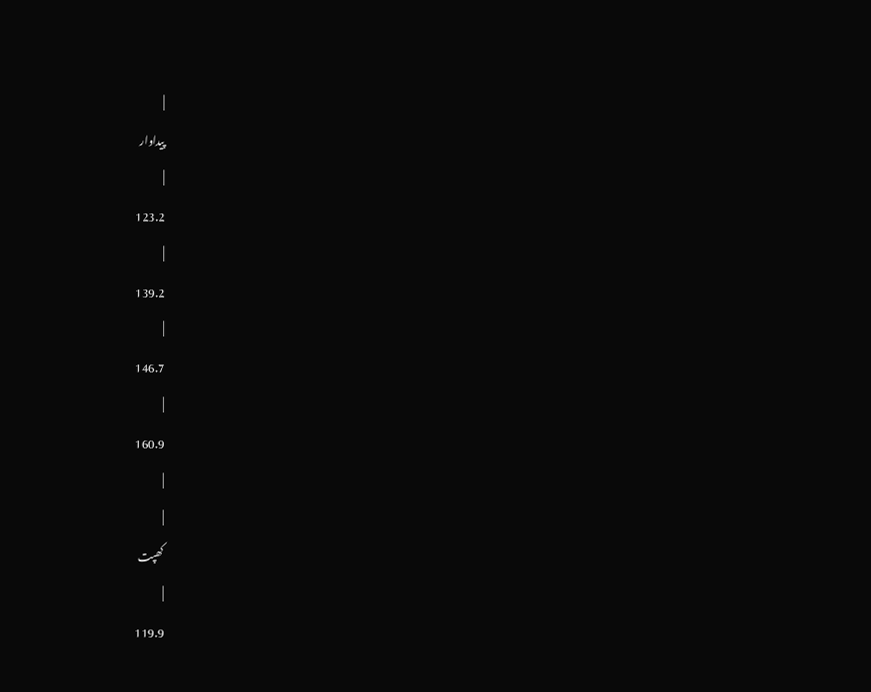|
پیداوار
|
123.2
|
139.2
|
146.7
|
160.9
|
|
کھپت
|
119.9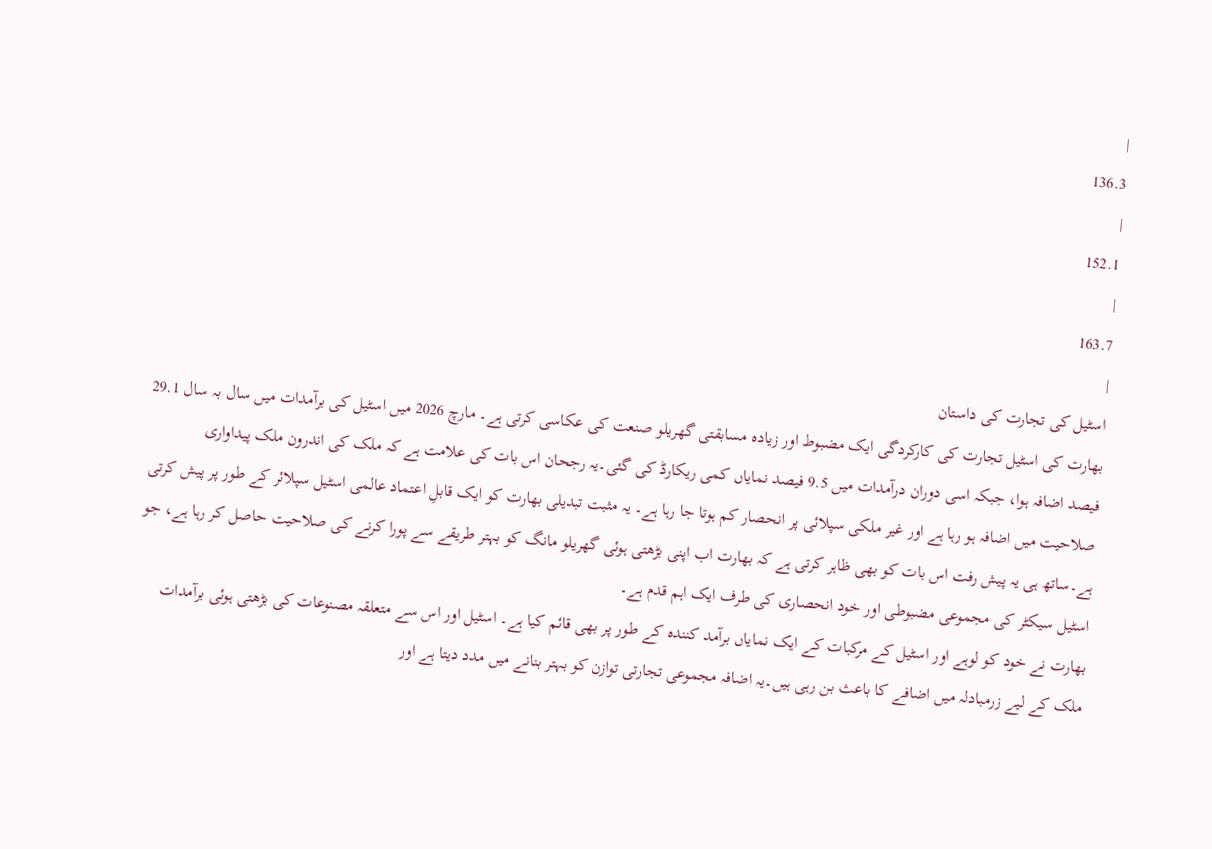|
136.3
|
152.1
|
163.7
|
اسٹیل کی تجارت کی داستان
بھارت کی اسٹیل تجارت کی کارکردگی ایک مضبوط اور زیادہ مسابقتی گھریلو صنعت کی عکاسی کرتی ہے۔ مارچ 2026 میں اسٹیل کی برآمدات میں سال بہ سال 29.1 فیصد اضافہ ہوا، جبکہ اسی دوران درآمدات میں 9.5 فیصد نمایاں کمی ریکارڈ کی گئی۔یہ رجحان اس بات کی علامت ہے کہ ملک کی اندرون ملک پیداواری صلاحیت میں اضافہ ہو رہا ہے اور غیر ملکی سپلائی پر انحصار کم ہوتا جا رہا ہے۔ یہ مثبت تبدیلی بھارت کو ایک قابلِ اعتماد عالمی اسٹیل سپلائر کے طور پر پیش کرتی ہے۔ساتھ ہی یہ پیش رفت اس بات کو بھی ظاہر کرتی ہے کہ بھارت اب اپنی بڑھتی ہوئی گھریلو مانگ کو بہتر طریقے سے پورا کرنے کی صلاحیت حاصل کر رہا ہے، جو اسٹیل سیکٹر کی مجموعی مضبوطی اور خود انحصاری کی طرف ایک اہم قدم ہے۔
بھارت نے خود کو لوہے اور اسٹیل کے مرکبات کے ایک نمایاں برآمد کنندہ کے طور پر بھی قائم کیا ہے۔ اسٹیل اور اس سے متعلقہ مصنوعات کی بڑھتی ہوئی برآمدات ملک کے لیے زرمبادلہ میں اضافے کا باعث بن رہی ہیں۔یہ اضافہ مجموعی تجارتی توازن کو بہتر بنانے میں مدد دیتا ہے اور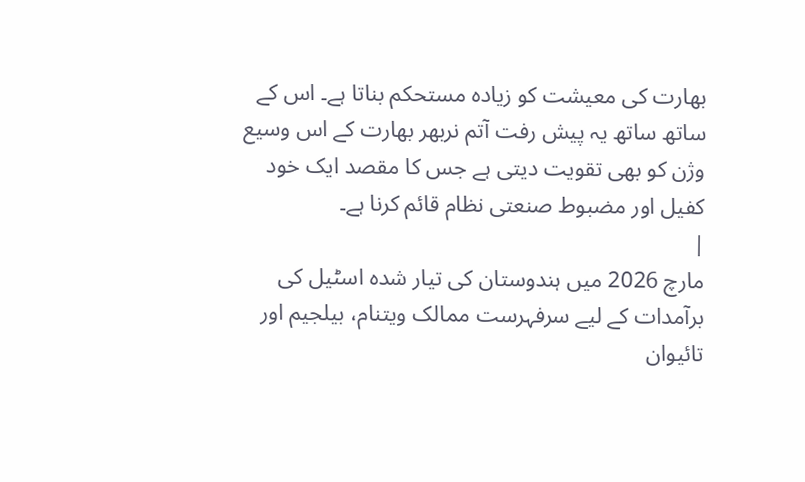بھارت کی معیشت کو زیادہ مستحکم بناتا ہے۔ اس کے ساتھ ساتھ یہ پیش رفت آتم نربھر بھارت کے اس وسیع وژن کو بھی تقویت دیتی ہے جس کا مقصد ایک خود کفیل اور مضبوط صنعتی نظام قائم کرنا ہے۔
|
مارچ 2026 میں ہندوستان کی تیار شدہ اسٹیل کی برآمدات کے لیے سرفہرست ممالک ویتنام، بیلجیم اور تائیوان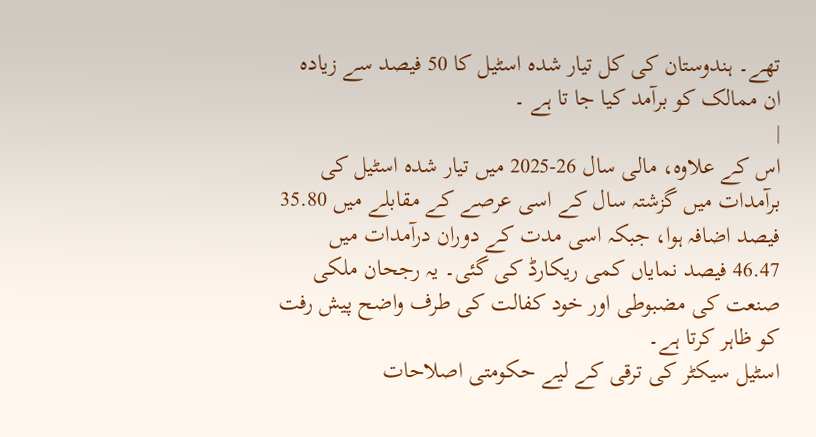تھے۔ ہندوستان کی کل تیار شدہ اسٹیل کا 50 فیصد سے زیادہ ان ممالک کو برآمد کیا جا تا ہے ۔
|
اس کے علاوہ، مالی سال 26-2025 میں تیار شدہ اسٹیل کی برآمدات میں گزشتہ سال کے اسی عرصے کے مقابلے میں 35.80 فیصد اضافہ ہوا، جبکہ اسی مدت کے دوران درآمدات میں 46.47 فیصد نمایاں کمی ریکارڈ کی گئی۔ یہ رجحان ملکی صنعت کی مضبوطی اور خود کفالت کی طرف واضح پیش رفت کو ظاہر کرتا ہے۔
اسٹیل سیکٹر کی ترقی کے لیے حکومتی اصلاحات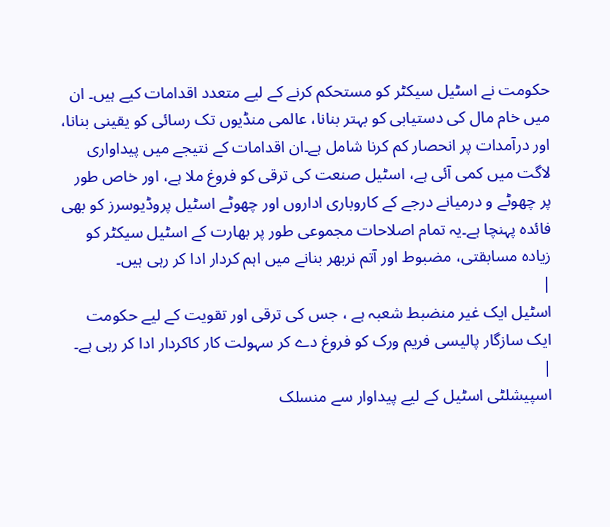حکومت نے اسٹیل سیکٹر کو مستحکم کرنے کے لیے متعدد اقدامات کیے ہیں۔ ان میں خام مال کی دستیابی کو بہتر بنانا، عالمی منڈیوں تک رسائی کو یقینی بنانا، اور درآمدات پر انحصار کم کرنا شامل ہے۔ان اقدامات کے نتیجے میں پیداواری لاگت میں کمی آئی ہے، اسٹیل صنعت کی ترقی کو فروغ ملا ہے، اور خاص طور پر چھوٹے و درمیانے درجے کے کاروباری اداروں اور چھوٹے اسٹیل پروڈیوسرز کو بھی فائدہ پہنچا ہے۔یہ تمام اصلاحات مجموعی طور پر بھارت کے اسٹیل سیکٹر کو زیادہ مسابقتی، مضبوط اور آتم نربھر بنانے میں اہم کردار ادا کر رہی ہیں۔
|
اسٹیل ایک غیر منضبط شعبہ ہے ، جس کی ترقی اور تقویت کے لیے حکومت ایک سازگار پالیسی فریم ورک کو فروغ دے کر سہولت کار کاکردار ادا کر رہی ہے۔
|
اسپیشلٹی اسٹیل کے لیے پیداوار سے منسلک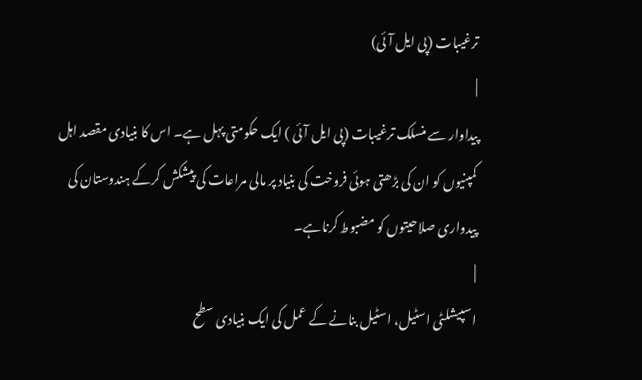ترغیبات (پی ایل آئی)
|
پیداوار سے منسلک ترغیبات (پی ایل آئی ) ایک حکومتی پہل ہے۔ اس کا بنیادی مقصد اہل کمپنیوں کو ان کی بڑھتی ہوئی فروخت کی بنیاد پر مالی مراعات کی پیشکش کرکے ہندوستان کی پیدواری صلاحیتوں کو مضبوط کرناہے۔
|
اسپیشلٹی اسٹیل، اسٹیل بنانے کے عمل کی ایک بنیادی سطح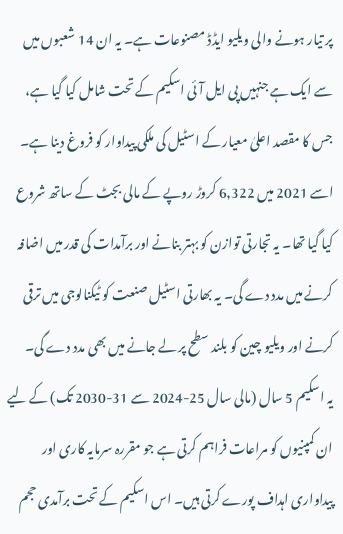پر تیار ہونے والی ویلیو ایڈڈ مصنوعات ہے۔ یہ ان 14 شعبوں میں سے ایک ہے جنہیں پی ایل آئی اسکیم کے تحت شامل کیا گیا ہے، جس کا مقصد اعلیٰ معیار کے اسٹیل کی ملکی پیداوار کو فروغ دینا ہے۔ اسے 2021 میں 6,322 کروڑ روپے کے مالی بجٹ کے ساتھ شروع کیا گیا تھا۔ یہ تجارتی توازن کو بہتر بنانے اور برآمدات کی قدر میں اضافہ کرنے میں مدد دے گی۔ یہ بھارتی اسٹیل صنعت کو ٹیکنالوجی میں ترقی کرنے اور ویلیو چین کو بلند سطح پر لے جانے میں بھی مدد دے گی۔
یہ اسکیم 5 سال (مالی سال 25-2024 سے 31-2030 تک) کے لیے ان کمپنیوں کو مراعات فراہم کرتی ہے جو مقررہ سرمایہ کاری اور پیداواری اہداف پورے کرتی ہیں۔ اس اسکیم کے تحت برآمدی حجم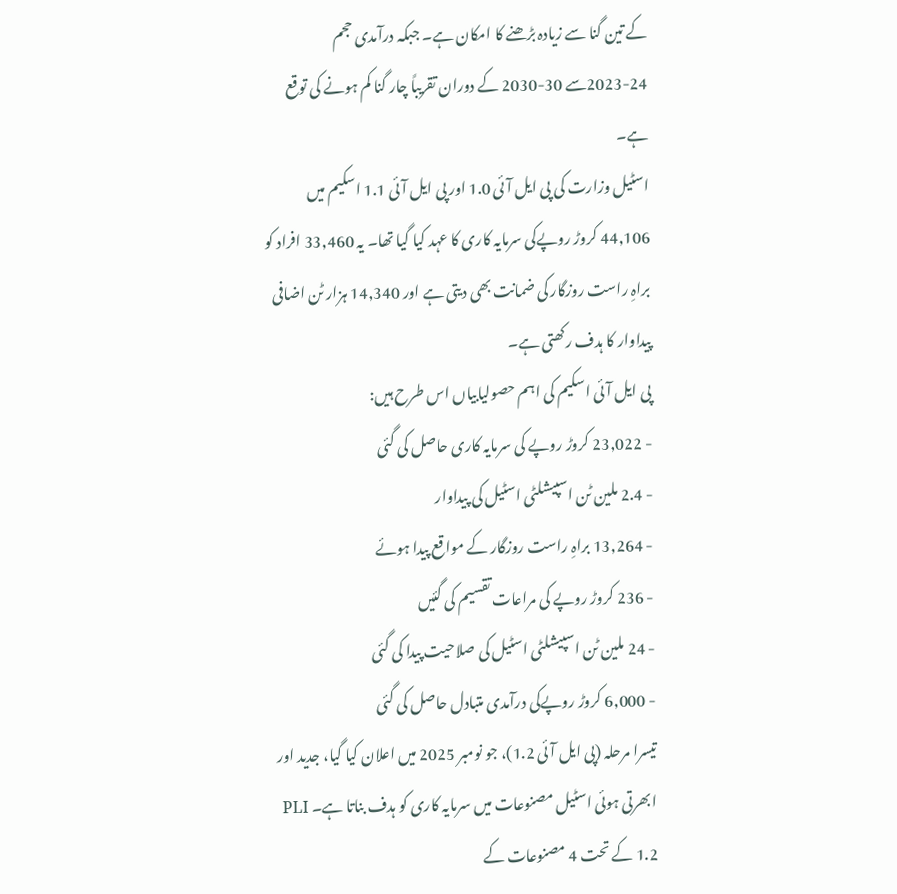کے تین گنا سے زیادہ بڑھنے کا امکان ہے۔ جبکہ درآمدی حجم 24-2023سے 30-2030 کے دوران تقریباً چار گنا کم ہونے کی توقع ہے۔
اسٹیل وزارت کی پی ایل آئی 1.0 اور پی ایل آئی 1.1 اسکیم میں 44,106 کروڑ روپےکی سرمایہ کاری کا عہد کیا گیا تھا۔ یہ 33,460 افراد کو براہِ راست روزگار کی ضمانت بھی دیتی ہے اور 14,340 ہزار ٹن اضافی پیداوار کا ہدف رکھتی ہے۔
پی ایل آئی اسکیم کی اہم حصولیابیاں اس طرح ہیں:
- 23,022 کروڑ روپے کی سرمایہ کاری حاصل کی گئی
- 2.4 ملین ٹن اسپیشلٹی اسٹیل کی پیداوار
- 13,264 براہِ راست روزگار کے مواقع پیدا ہوئے
- 236 کروڑ روپے کی مراعات تقسیم کی گئیں
- 24 ملین ٹن اسپیشلٹی اسٹیل کی صلاحیت پیدا کی گئی
- 6,000 کروڑ روپےکی درآمدی متبادل حاصل کی گئی
تیسرا مرحلہ (پی ایل آئی 1.2)، جو نومبر 2025 میں اعلان کیا گیا، جدید اور ابھرتی ہوئی اسٹیل مصنوعات میں سرمایہ کاری کو ہدف بناتا ہے۔ PLI 1.2 کے تحت 4 مصنوعات کے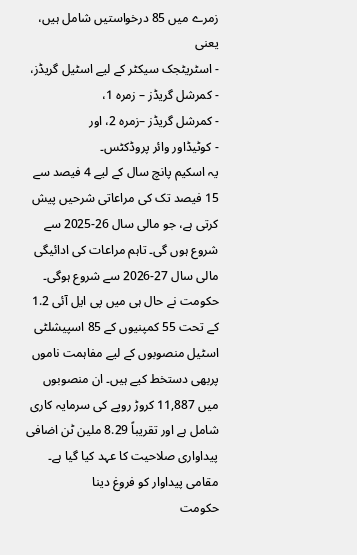زمرے میں 85 درخواستیں شامل ہیں، یعنی
- اسٹریٹجک سیکٹر کے لیے اسٹیل گریڈز،
- کمرشل گریڈز – زمرہ 1،
- کمرشل گریڈز –زمرہ 2، اور
- کوٹیڈاور وائر پروڈکٹس۔
یہ اسکیم پانچ سال کے لیے 4 فیصد سے 15 فیصد تک کی مراعاتی شرحیں پیش کرتی ہے، جو مالی سال 26-2025 سے شروع ہوں گی۔ تاہم مراعات کی ادائیگی مالی سال 27-2026 سے شروع ہوگی۔
حکومت نے حال ہی میں پی ایل آئی 1.2 کے تحت 55 کمپنیوں کے 85 اسپیشلٹی اسٹیل منصوبوں کے لیے مفاہمت ناموں پربھی دستخط کیے ہیں۔ ان منصوبوں میں 11,887 کروڑ روپے کی سرمایہ کاری شامل ہے اور تقریباً 8.29 ملین ٹن اضافی پیداواری صلاحیت کا عہد کیا گیا ہے۔
مقامی پیداوار کو فروغ دینا
حکومت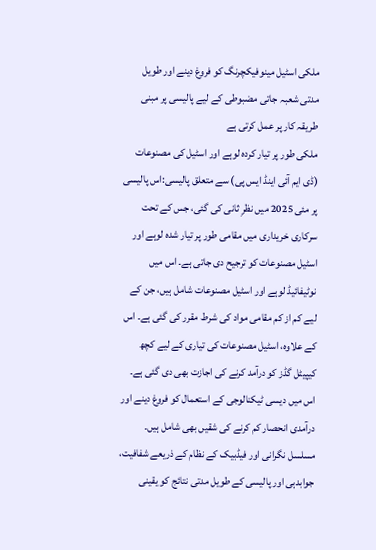ملکی اسٹیل مینوفیکچرنگ کو فروغ دینے اور طویل مدتی شعبہ جاتی مضبوطی کے لیے پالیسی پر مبنی طریقہ کار پر عمل کرتی ہے
ملکی طور پر تیار کردہ لوہے اور اسٹیل کی مصنوعات (ڈی ایم آئی اینڈ ایس پی) سے متعلق پالیسی:اس پالیسی پر مئی 2025 میں نظرِ ثانی کی گئی، جس کے تحت سرکاری خریداری میں مقامی طور پر تیار شدہ لوہے اور اسٹیل مصنوعات کو ترجیح دی جاتی ہے۔ اس میں نوٹیفائیڈ لوہے اور اسٹیل مصنوعات شامل ہیں، جن کے لیے کم از کم مقامی مواد کی شرط مقرر کی گئی ہے۔ اس کے علاوہ، اسٹیل مصنوعات کی تیاری کے لیے کچھ کیپیٹل گڈز کو درآمد کرنے کی اجازت بھی دی گئی ہے۔ اس میں دیسی ٹیکنالوجی کے استعمال کو فروغ دینے اور درآمدی انحصار کم کرنے کی شقیں بھی شامل ہیں۔ مسلسل نگرانی اور فیڈبیک کے نظام کے ذریعے شفافیت، جوابدہی اور پالیسی کے طویل مدتی نتائج کو یقینی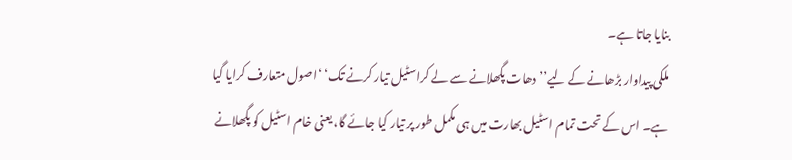بنایا جاتا ہے۔
ملکی پیداوار بڑھانے کے لیے’’دھات پگھلانے سے لے کراسٹیل تیار کرنے تک‘ ‘اصول متعارف کرایا گیا ہے۔ اس کے تحت تمام اسٹیل بھارت میں ہی مکمل طور پر تیار کیا جائے گا، یعنی خام اسٹیل کو پگھلانے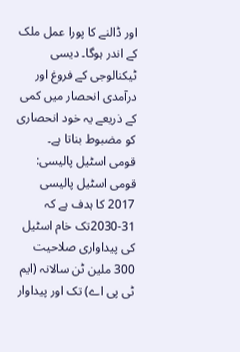اور ڈالنے کا پورا عمل ملک کے اندر ہوگا۔ دیسی ٹیکنالوجی کے فروغ اور درآمدی انحصار میں کمی کے ذریعے یہ خود انحصاری کو مضبوط بناتا ہے۔
قومی اسٹیل پالیسی:
قومی اسٹیل پالیسی 2017 کا ہدف ہے کہ 31-2030تک خام اسٹیل کی پیداواری صلاحیت 300 ملین ٹن سالانہ (ایم ٹی پی اے) تک اور پیداوار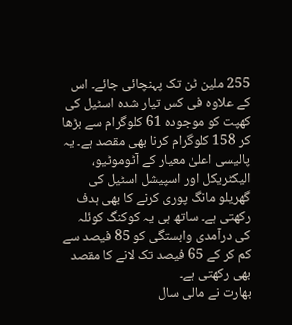255 ملین ٹن تک پہنچائی جائے۔ اس کے علاوہ فی کس تیار شدہ اسٹیل کی کھپت کو موجودہ 61 کلوگرام سے بڑھا کر 158 کلوگرام کرنا بھی مقصد ہے۔ یہ پالیسی اعلیٰ معیار کے آٹوموٹیو، الیکٹریکل اور اسپیشل اسٹیل کی گھریلو مانگ پوری کرنے کا بھی ہدف رکھتی ہے۔ ساتھ ہی یہ کوکنگ کوئلہ کی درآمدی وابستگی کو 85 فیصد سے کم کر کے 65 فیصد تک لانے کا مقصد بھی رکھتی ہے۔
بھارت نے مالی سال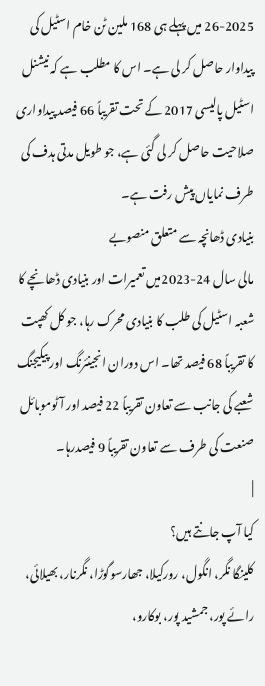26-2025 میں پہلے ہی 168 ملین ٹن خام اسٹیل کی پیداوار حاصل کر لی ہے۔ اس کا مطلب ہے کہ نیشنل اسٹیل پالیسی 2017 کے تحت تقریباً 66 فیصد پیداواری صلاحیت حاصل کر لی گئی ہے، جو طویل مدتی ہدف کی طرف نمایاں پیش رفت ہے۔
بنیادی ڈھانچہ سے متعلق منصوبے
مالی سال 24-2023میں تعمیرات اور بنیادی ڈھانچے کا شعبہ اسٹیل کی طلب کا بنیادی محرک رہا، جو کل کھپت کا تقریباً 68 فیصد تھا۔ اس دوران انجینئرنگ اور پیکیجنگ شعبے کی جانب سے تعاون تقریباً 22 فیصد اور آٹوموبائل صنعت کی طرف سے تعاون تقریباً 9 فیصدرہا۔
|
کیا آپ جانتے ہیں؟
کلینگا نگر، انگول، رورکیلا، جھارسوگوڑا، نگرنار، بھیلائی، رائے پور، جمشید پور، بوکارو،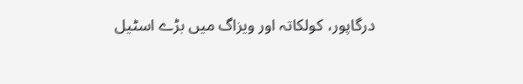درگاپور، کولکاتہ اور ویزاگ میں بڑے اسٹیل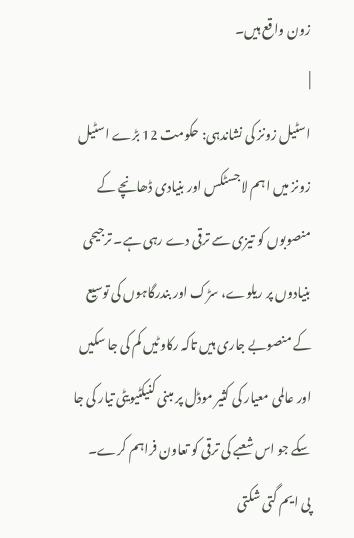زون واقع ہیں۔
|
اسٹیل زونز کی نشاندہی: حکومت 12 بڑے اسٹیل زونز میں اہم لاجسٹکس اور بنیادی ڈھانچے کے منصوبوں کو تیزی سے ترقی دے رہی ہے۔ ترجیحی بنیادوں پر ریلوے، سڑک اور بندرگاہوں کی توسیع کے منصوبے جاری ہیں تاکہ رکاوٹیں کم کی جا سکیں اور عالمی معیار کی کثیر موڈل پر مبنی کنیکٹیویٹی تیار کی جا سکے جو اس شعبے کی ترقی کو تعاون فراہم کرے۔
پی ایم گتی شکتی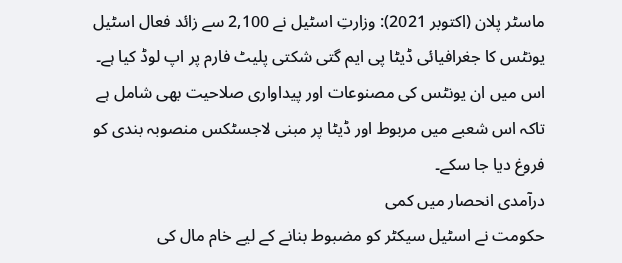ماسٹر پلان (اکتوبر 2021): وزارتِ اسٹیل نے 2,100 سے زائد فعال اسٹیل یونٹس کا جغرافیائی ڈیٹا پی ایم گتی شکتی پلیٹ فارم پر اپ لوڈ کیا ہے۔ اس میں ان یونٹس کی مصنوعات اور پیداواری صلاحیت بھی شامل ہے تاکہ اس شعبے میں مربوط اور ڈیٹا پر مبنی لاجسٹکس منصوبہ بندی کو فروغ دیا جا سکے۔
درآمدی انحصار میں کمی
حکومت نے اسٹیل سیکٹر کو مضبوط بنانے کے لیے خام مال کی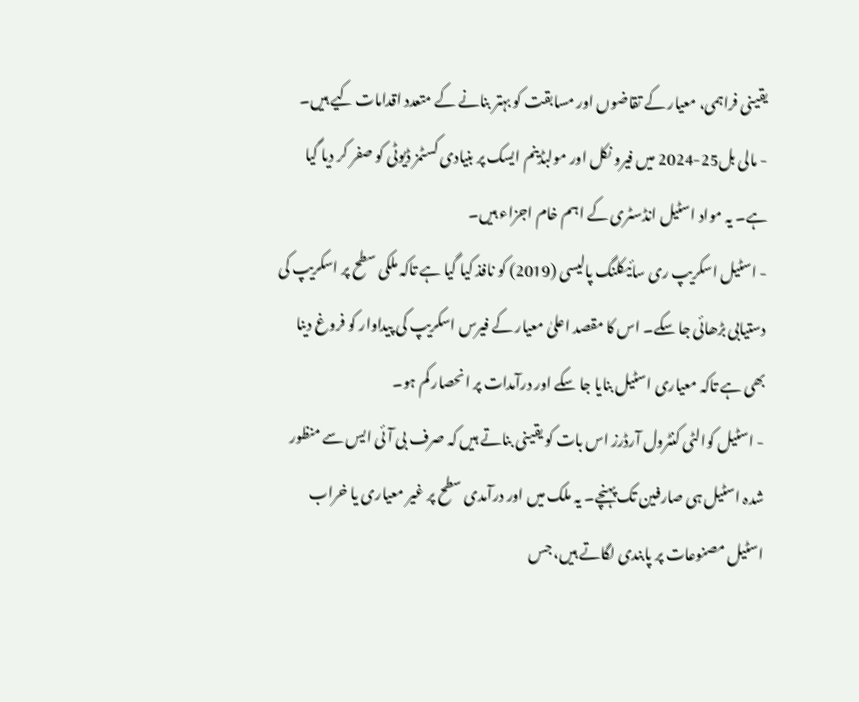یقینی فراہمی، معیار کے تقاضوں اور مسابقت کو بہتر بنانے کے متعدد اقدامات کیے ہیں۔
- مالی بل25-2024 میں فیرو نکل اور مولبڈینم ایسک پر بنیادی کسٹمز ڈیوٹی کو صفر کر دیا گیا ہے۔ یہ مواد اسٹیل انڈسٹری کے اہم خام اجزاء ہیں۔
- اسٹیل اسکریپ ری سائیکلنگ پالیسی (2019) کو نافذ کیا گیا ہے تاکہ ملکی سطح پر اسکریپ کی دستیابی بڑھائی جا سکے۔ اس کا مقصد اعلیٰ معیار کے فیرس اسکریپ کی پیداوار کو فروغ دینا بھی ہے تاکہ معیاری اسٹیل بنایا جا سکے اور درآمدات پر انحصار کم ہو۔
- اسٹیل کوالٹی کنٹرول آرڈرز اس بات کو یقینی بناتے ہیں کہ صرف بی آئی ایس سے منظور شدہ اسٹیل ہی صارفین تک پہنچے۔ یہ ملک میں اور درآمدی سطح پر غیر معیاری یا خراب اسٹیل مصنوعات پر پابندی لگاتے ہیں، جس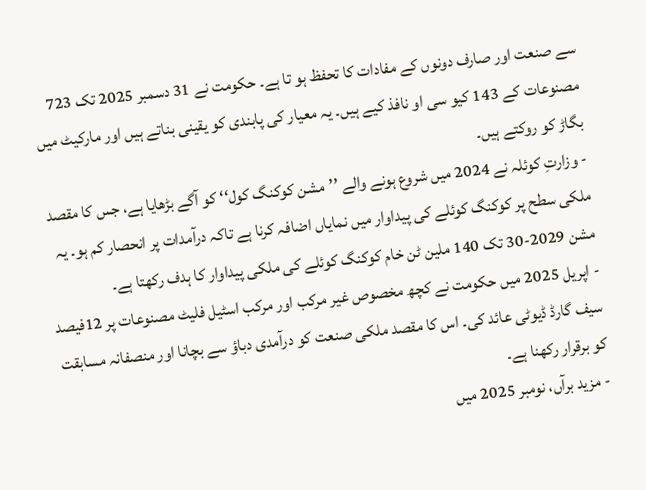سے صنعت اور صارف دونوں کے مفادات کا تحفظ ہو تا ہے۔ حکومت نے 31 دسمبر 2025 تک 723 مصنوعات کے 143 کیو سی او نافذ کیے ہیں۔ یہ معیار کی پابندی کو یقینی بناتے ہیں اور مارکیٹ میں بگاڑ کو روکتے ہیں۔
- وزارتِ کوئلہ نے 2024 میں شروع ہونے والے ’’مشن کوکنگ کول‘‘ کو آگے بڑھایا ہے، جس کا مقصد ملکی سطح پر کوکنگ کوئلے کی پیداوار میں نمایاں اضافہ کرنا ہے تاکہ درآمدات پر انحصار کم ہو۔ یہ مشن 2029-30 تک 140 ملین ٹن خام کوکنگ کوئلے کی ملکی پیداوار کا ہدف رکھتا ہے۔
- اپریل 2025 میں حکومت نے کچھ مخصوص غیر مرکب اور مرکب اسٹیل فلیٹ مصنوعات پر 12فیصد سیف گارڈ ڈیوٹی عائد کی۔ اس کا مقصد ملکی صنعت کو درآمدی دباؤ سے بچانا اور منصفانہ مسابقت کو برقرار رکھنا ہے۔
- مزید برآں، نومبر 2025 میں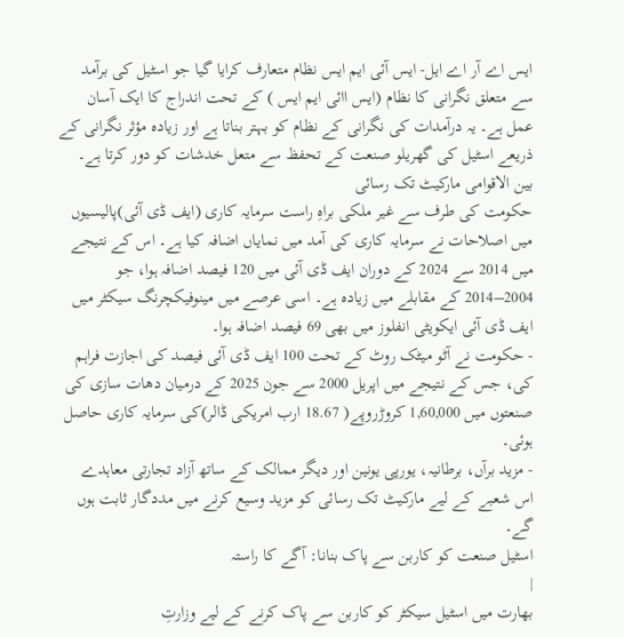ایس اے آر اے ایل- ایس آئی ایم ایس نظام متعارف کرایا گیا جو اسٹیل کی برآمد سے متعلق نگرانی کا نظام (ایس اائی ایم ایس ) کے تحت اندراج کا ایک آسان عمل ہے۔ یہ درآمدات کی نگرانی کے نظام کو بہتر بناتا ہے اور زیادہ مؤثر نگرانی کے ذریعے اسٹیل کی گھریلو صنعت کے تحفظ سے متعل خدشات کو دور کرتا ہے۔
بین الاقوامی مارکیٹ تک رسائی
حکومت کی طرف سے غیر ملکی براہِ راست سرمایہ کاری (ایف ڈی آئی)پالیسیوں میں اصلاحات نے سرمایہ کاری کی آمد میں نمایاں اضافہ کیا ہے۔ اس کے نتیجے میں 2014 سے 2024 کے دوران ایف ڈی آئی میں 120 فیصد اضافہ ہوا، جو 2004–2014 کے مقابلے میں زیادہ ہے۔ اسی عرصے میں مینوفیکچرنگ سیکٹر میں ایف ڈی آئی ایکویٹی انفلوز میں بھی 69 فیصد اضافہ ہوا۔
- حکومت نے آٹو میٹک روٹ کے تحت 100 ایف ڈی آئی فیصد کی اجازت فراہم کی، جس کے نتیجے میں اپریل 2000 سے جون 2025 کے درمیان دھات سازی کی صنعتوں میں 1,60,000 کروڑروپے( 18.67 ارب امریکی ڈالر)کی سرمایہ کاری حاصل ہوئی۔
- مزید برآں، برطانیہ، یورپی یونین اور دیگر ممالک کے ساتھ آزاد تجارتی معاہدے اس شعبے کے لیے مارکیٹ تک رسائی کو مزید وسیع کرنے میں مددگار ثابت ہوں گے۔
اسٹیل صنعت کو کاربن سے پاک بنانا: آگے کا راستہ
|
بھارت میں اسٹیل سیکٹر کو کاربن سے پاک کرنے کے لیے وزارتِ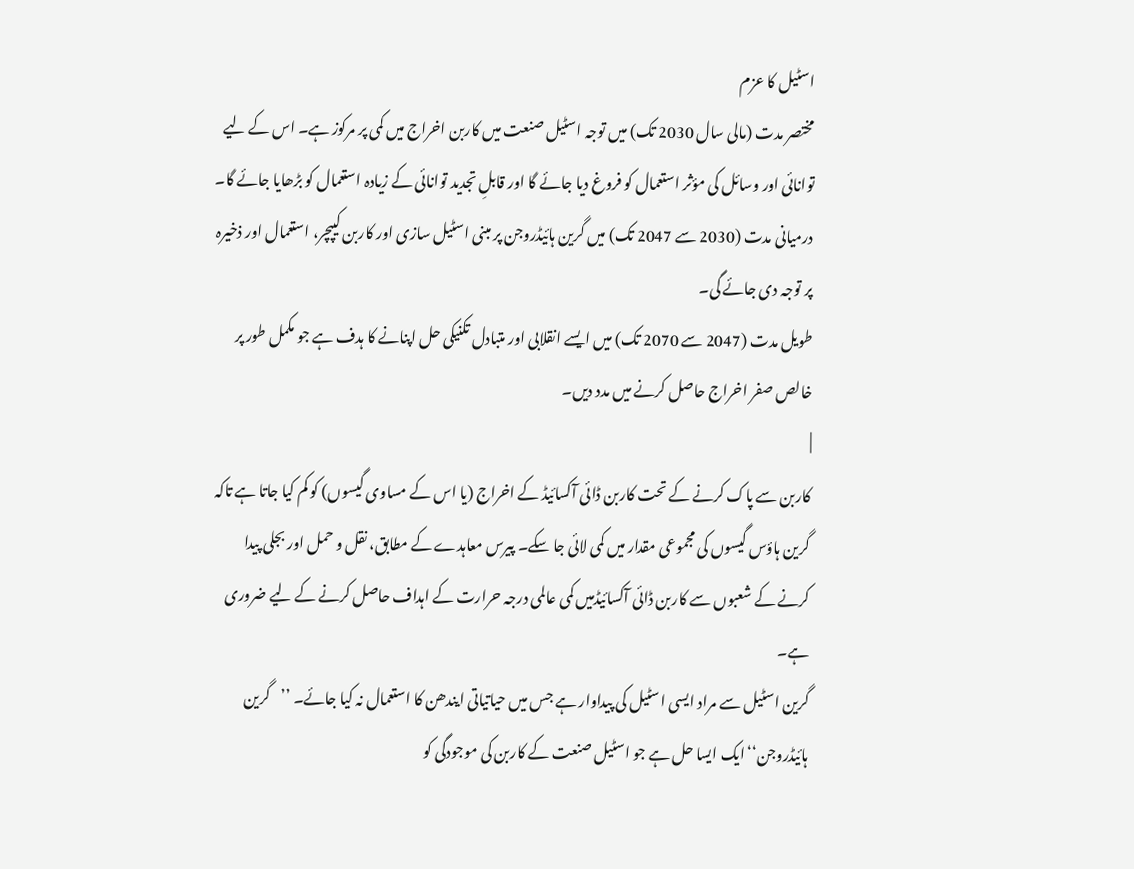اسٹیل کا عزم
مختصر مدت (مالی سال 2030 تک) میں توجہ اسٹیل صنعت میں کاربن اخراج میں کمی پر مرکوز ہے۔ اس کے لیے توانائی اور وسائل کی مؤثر استعمال کو فروغ دیا جائے گا اور قابلِ تجدید توانائی کے زیادہ استعمال کو بڑھایا جائے گا۔
درمیانی مدت (2030 سے 2047 تک) میں گرین ہائیڈروجن پر مبنی اسٹیل سازی اور کاربن کیپچر، استعمال اور ذخیرہ پر توجہ دی جائے گی۔
طویل مدت (2047 سے 2070 تک) میں ایسے انقلابی اور متبادل تکنیکی حل اپنانے کا ہدف ہے جو مکمل طور پر خالص صفر اخراج حاصل کرنے میں مدد دیں۔
|
کاربن سے پاک کرنے کے تحت کاربن ڈائی آکسائیڈ کے اخراج (یا اس کے مساوی گیسوں) کو کم کیا جاتا ہے تاکہ گرین ہاؤس گیسوں کی مجموعی مقدار میں کمی لائی جا سکے۔ پیرس معاہدے کے مطابق، نقل و حمل اور بجلی پیدا کرنے کے شعبوں سے کاربن ڈائی آکسائیڈمیں کمی عالمی درجہ حرارت کے اہداف حاصل کرنے کے لیے ضروری ہے۔
گرین اسٹیل سے مراد ایسی اسٹیل کی پیداوار ہے جس میں حیاتیاتی ایندھن کا استعمال نہ کیا جائے۔ ’’گرین ہائیڈروجن‘‘ایک ایسا حل ہے جو اسٹیل صنعت کے کاربن کی موجودگی کو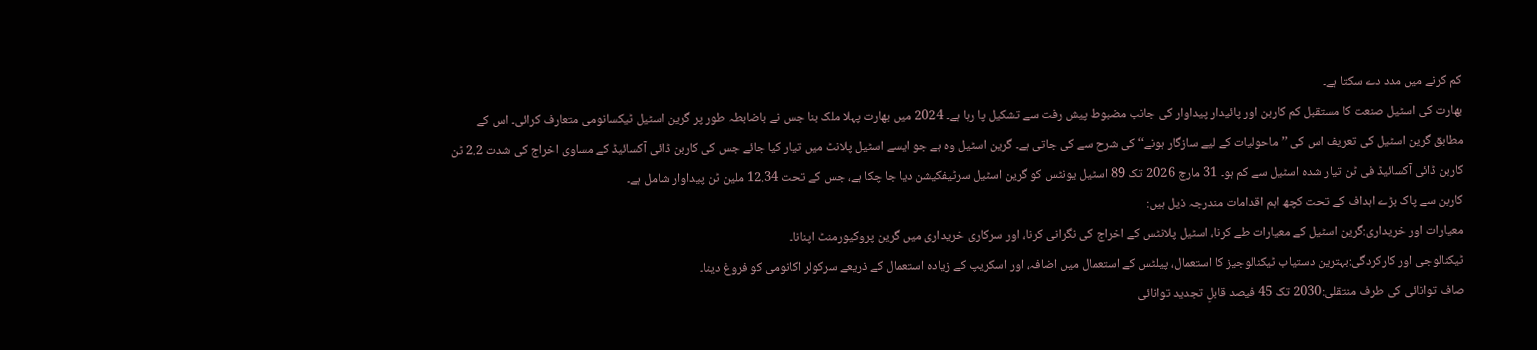کم کرنے میں مدد دے سکتا ہے۔
بھارت کی اسٹیل صنعت کا مستقبل کم کاربن اور پائیدار پیداوار کی جانب مضبوط پیش رفت سے تشکیل پا رہا ہے۔ 2024 میں بھارت پہلا ملک بنا جس نے باضابطہ طور پر گرین اسٹیل ٹیکسانومی متعارف کرائی۔ اس کے مطابق گرین اسٹیل کی تعریف اس کی ’’ماحولیات کے لیے سازگار ہونے‘‘ کی شرح سے کی جاتی ہے۔ گرین اسٹیل وہ ہے جو ایسے اسٹیل پلانٹ میں تیار کیا جائے جس کی کاربن ڈائی آکسائیڈ کے مساوی اخراج کی شدت 2.2 ٹن کاربن ڈائی آکسائیڈ فی ٹن تیار شدہ اسٹیل سے کم ہو۔ 31 مارچ 2026 تک 89 اسٹیل یونٹس کو گرین اسٹیل سرٹیفکیشن دیا جا چکا ہے، جس کے تحت 12.34 ملین ٹن پیداوار شامل ہے۔
کاربن سے پاک بڑے اہداف کے تحت کچھ اہم اقدامات مندرجہ ذیل ہیں:
معیارات اور خریداری:گرین اسٹیل کے معیارات طے کرنا، اسٹیل پلانٹس کے اخراج کی نگرانی کرنا، اور سرکاری خریداری میں گرین پروکیورمنٹ اپنانا۔
ٹیکنالوجی اور کارکردگی:بہترین دستیاب ٹیکنالوجیز کا استعمال، پیلٹس کے استعمال میں اضافہ، اور اسکریپ کے زیادہ استعمال کے ذریعے سرکولر اکانومی کو فروغ دینا۔
صاف توانائی کی طرف منتقلی:2030 تک 45 فیصد قابلِ تجدید توانائی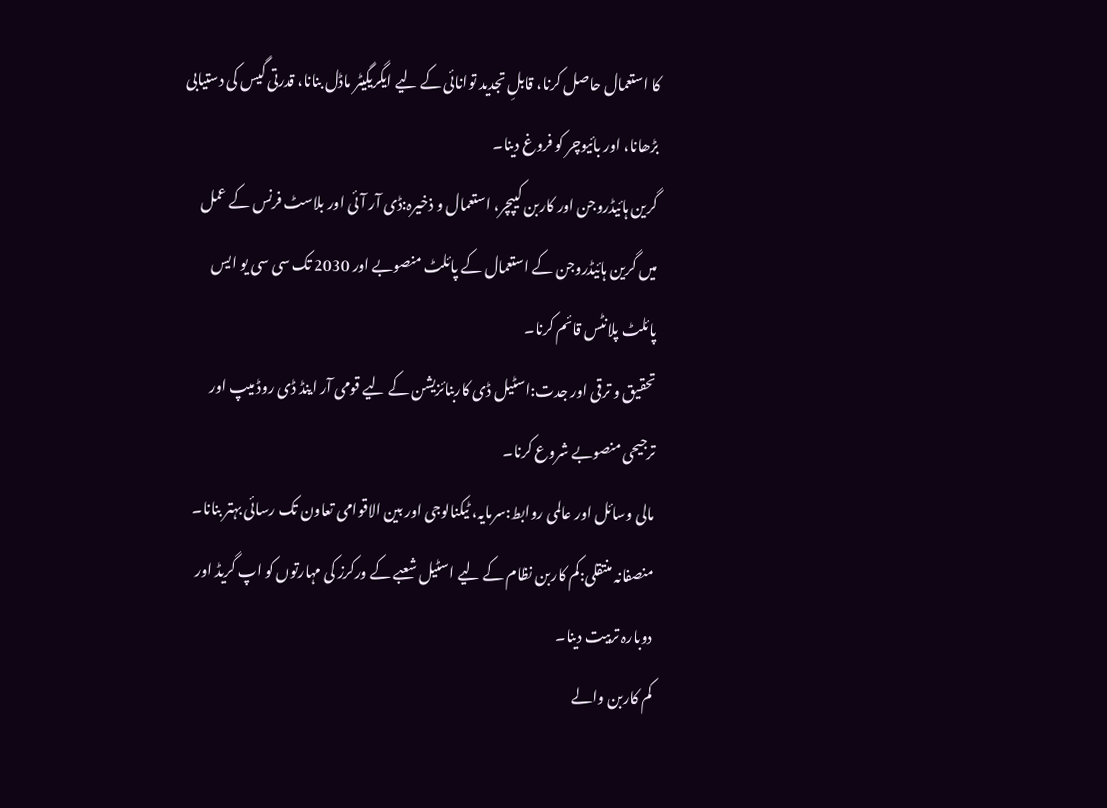کا استعمال حاصل کرنا، قابلِ تجدید توانائی کے لیے ایگریگیٹر ماڈل بنانا، قدرتی گیس کی دستیابی بڑھانا، اور بائیوچر کو فروغ دینا۔
گرین ہائیڈروجن اور کاربن کیپچر، استعمال و ذخیرہ:ڈی آر آئی اور بلاسٹ فرنس کے عمل میں گرین ہائیڈروجن کے استعمال کے پائلٹ منصوبے اور 2030 تک سی سی یو ایس پائلٹ پلانٹس قائم کرنا۔
تحقیق و ترقی اور جدت:اسٹیل ڈی کاربنائزیشن کے لیے قومی آر اینڈ ڈی روڈ میپ اور ترجیحی منصوبے شروع کرنا۔
مالی وسائل اور عالمی روابط:سرمایہ، ٹیکنالوجی اور بین الاقوامی تعاون تک رسائی بہتر بنانا۔
منصفانہ منتقلی:کم کاربن نظام کے لیے اسٹیل شعبے کے ورکرز کی مہارتوں کو اپ گریڈ اور دوبارہ تربیت دینا۔
کم کاربن والے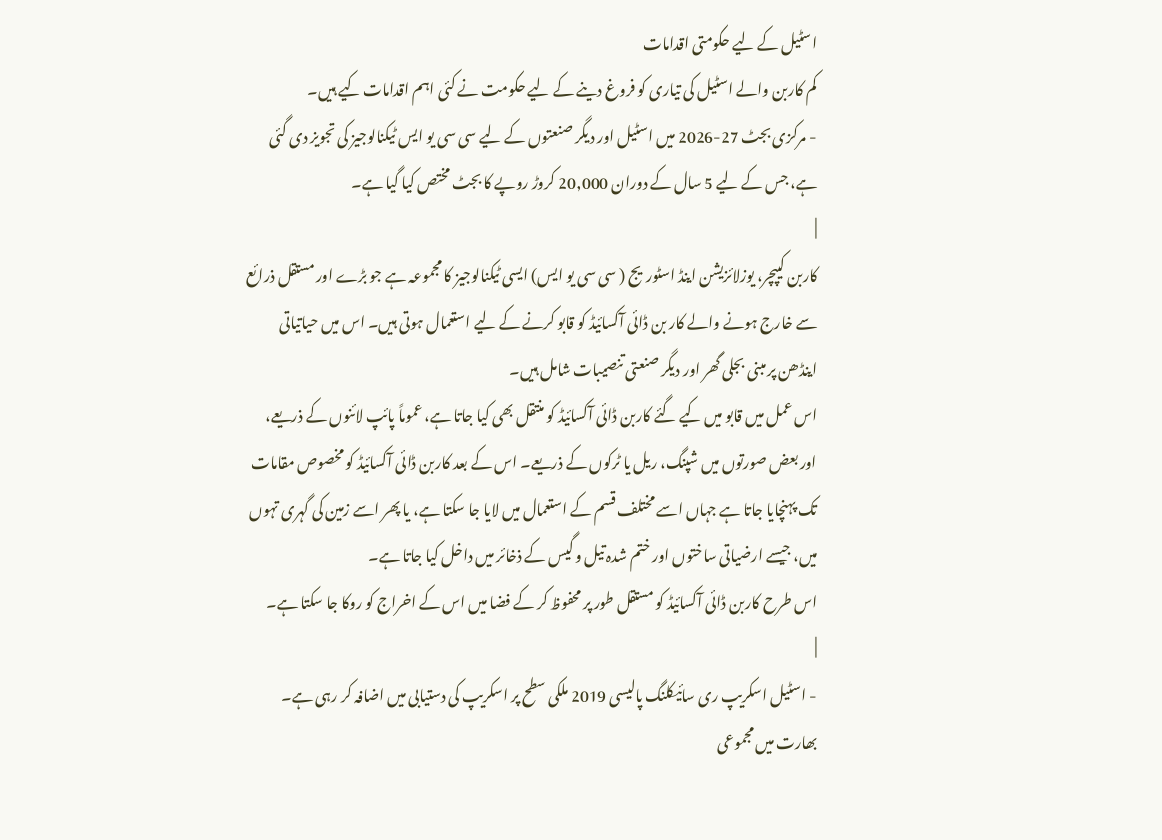اسٹیل کے لیے حکومتی اقدامات
کم کاربن والے اسٹیل کی تیاری کو فروغ دینے کے لیے حکومت نے کئی اہم اقدامات کیے ہیں۔
- مرکزی بجٹ 27-2026 میں اسٹیل اور دیگر صنعتوں کے لیے سی سی یو ایس ٹیکنالوجیز کی تجویز دی گئی ہے، جس کے لیے 5 سال کے دوران 20,000 کروڑ روپے کا بجٹ مختص کیا گیا ہے۔
|
کاربن کیپچر، یوزلائزیشن اینڈ اسٹوریج ( سی سی یو ایس) ایسی ٹیکنالوجیز کا مجموعہ ہے جو بڑے اور مستقل ذرائع سے خارج ہونے والے کار بن ڈائی آکسائیڈ کو قابو کرنے کے لیے استعمال ہوتی ہیں۔ اس میں حیاتیاتی اینڈھن پر مبنی بجلی گھر اور دیگر صنعتی تنصیبات شامل ہیں۔
اس عمل میں قابو میں کیے گئے کاربن ڈائی آکسائیڈ کو منتقل بھی کیا جاتا ہے، عموماً پائپ لائنوں کے ذریعے، اور بعض صورتوں میں شپنگ، ریل یا ٹرکوں کے ذریعے۔ اس کے بعد کاربن ڈائی آکسائیڈ کو مخصوص مقامات تک پہنچایا جاتا ہے جہاں اسے مختلف قسم کے استعمال میں لایا جا سکتا ہے، یا پھر اسے زمین کی گہری تہوں میں، جیسے ارضیاتی ساختوں اور ختم شدہ تیل و گیس کے ذخائر میں داخل کیا جاتا ہے۔
اس طرح کاربن ڈائی آکسائیڈ کو مستقل طور پر محفوظ کر کے فضا میں اس کے اخراج کو روکا جا سکتا ہے۔
|
- اسٹیل اسکریپ ری سائیکلنگ پالیسی 2019 ملکی سطح پر اسکریپ کی دستیابی میں اضافہ کر رہی ہے۔ بھارت میں مجموعی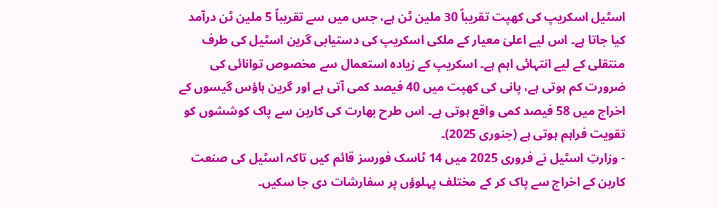اسٹیل اسکریپ کی کھپت تقریباً 30 ملین ٹن ہے، جس میں سے تقریباً 5 ملین ٹن درآمد کیا جاتا ہے۔ اس لیے اعلیٰ معیار کے ملکی اسکریپ کی دستیابی گرین اسٹیل کی طرف منتقلی کے لیے انتہائی اہم ہے۔ اسکریپ کے زیادہ استعمال سے مخصوص توانائی کی ضرورت کم ہوتی ہے، پانی کی کھپت میں 40 فیصد کمی آتی ہے اور گرین ہاؤس گیسوں کے اخراج میں 58 فیصد کمی واقع ہوتی ہے۔ اس طرح بھارت کی کاربن سے پاک کوششوں کو تقویت فراہم ہوتی ہے (جنوری 2025)۔
- وزارتِ اسٹیل نے فروری 2025 میں 14 ٹاسک فورسز قائم کیں تاکہ اسٹیل کی صنعت کاربن کے اخراج سے پاک کر کے مختلف پہلوؤں پر سفارشات دی جا سکیں۔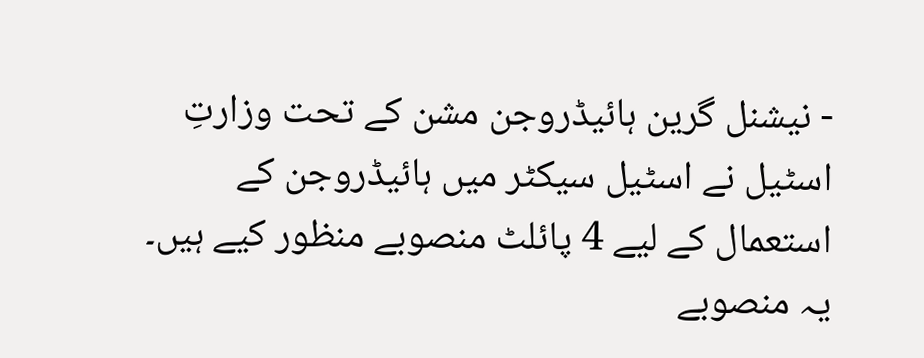- نیشنل گرین ہائیڈروجن مشن کے تحت وزارتِ اسٹیل نے اسٹیل سیکٹر میں ہائیڈروجن کے استعمال کے لیے 4 پائلٹ منصوبے منظور کیے ہیں۔ یہ منصوبے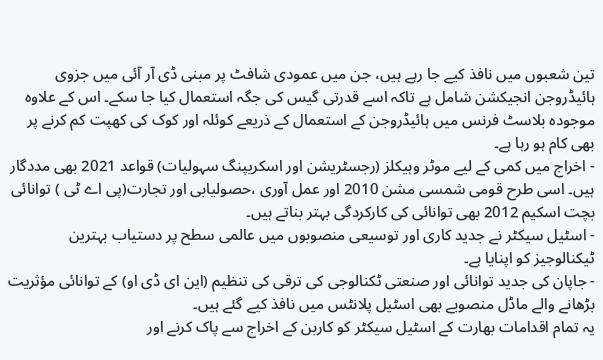تین شعبوں میں نافذ کیے جا رہے ہیں، جن میں عمودی شافٹ پر مبنی ڈی آر آئی میں جزوی ہائیڈروجن انجیکشن شامل ہے تاکہ اسے قدرتی گیس کی جگہ استعمال کیا جا سکے۔ اس کے علاوہ موجودہ بلاسٹ فرنس میں ہائیڈروجن کے استعمال کے ذریعے کوئلہ اور کوک کی کھپت کم کرنے پر بھی کام ہو رہا ہے۔
- اخراج میں کمی کے لیے موٹر وہیکلز (رجسٹریشن اور اسکریپنگ سہولیات) قواعد 2021 بھی مددگار ہیں۔ اسی طرح قومی شمسی مشن 2010 اور عمل آوری ،حصولیابی اور تجارت(پی اے ٹی ) توانائی بچت اسکیم 2012 بھی توانائی کی کارکردگی بہتر بناتے ہیں۔
- اسٹیل سیکٹر نے جدید کاری اور توسیعی منصوبوں میں عالمی سطح پر دستیاب بہترین ٹیکنالوجیز کو اپنایا ہے۔
- جاپان کی جدید توانائی اور صنعتی ٹکنالوجی کی ترقی کی تنظیم (این ای ڈی او) کے توانائی مؤثریت بڑھانے والے ماڈل منصوبے بھی اسٹیل پلانٹس میں نافذ کیے گئے ہیں۔
یہ تمام اقدامات بھارت کے اسٹیل سیکٹر کو کاربن کے اخراج سے پاک کرنے اور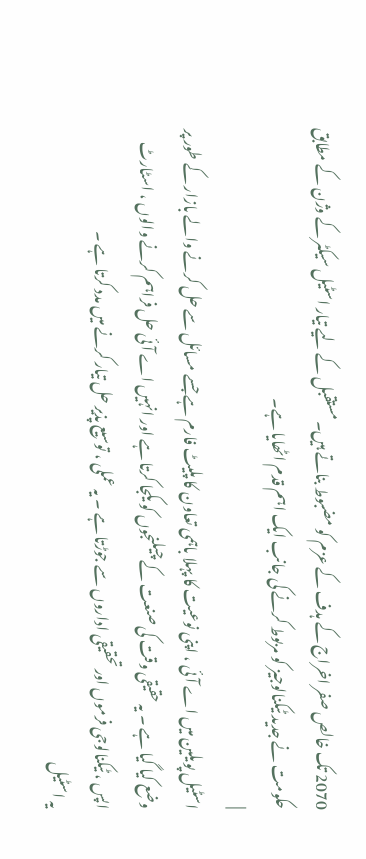2070 تک خالص صفر اخراج کے ہدف کے عزم کو مضبوط بناتے ہیں۔ مستقبل کے لیے تیار اسٹیل سیکٹر کے وژن کے مطابق حکومت نے جدید ٹیکنالوجیز کو مربوط کرنے کی جانب ایک اہم قدم اٹھایا ہے۔
|
اسٹیل پویلین میں اے آئی ، اپنی نوعیت کا پہلا باہمی تعاون کا پلیٹ فارم ہے جسے مسائل سے حل کرنے والے بازار کے طور پر وضع کیا گیا ہے ۔ یہ حقیقی وقت کی صنعت کے چیلنجوں کو یکجا کرتا ہے اور انہیں اے آئی حل فراہم کرنے والوں ، اسٹارٹ اپس ، ٹیکنالوجی فرموں اور تحقیقی اداروں سے جوڑتا ہے ۔ یہ عملی ، توسیع پذیر حل تیار کرنے میں مدد کرتا ہے ۔
یہ اسٹیل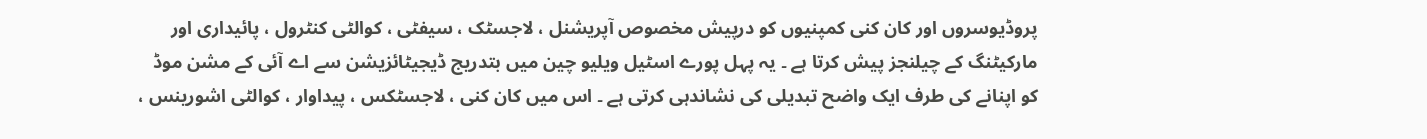پروڈیوسروں اور کان کنی کمپنیوں کو درپیش مخصوص آپریشنل ، لاجسٹک ، سیفٹی ، کوالٹی کنٹرول ، پائیداری اور مارکیٹنگ کے چیلنجز پیش کرتا ہے ۔ یہ پہل پورے اسٹیل ویلیو چین میں بتدریج ڈیجیٹائزیشن سے اے آئی کے مشن موڈ کو اپنانے کی طرف ایک واضح تبدیلی کی نشاندہی کرتی ہے ۔ اس میں کان کنی ، لاجسٹکس ، پیداوار ، کوالٹی اشورینس ،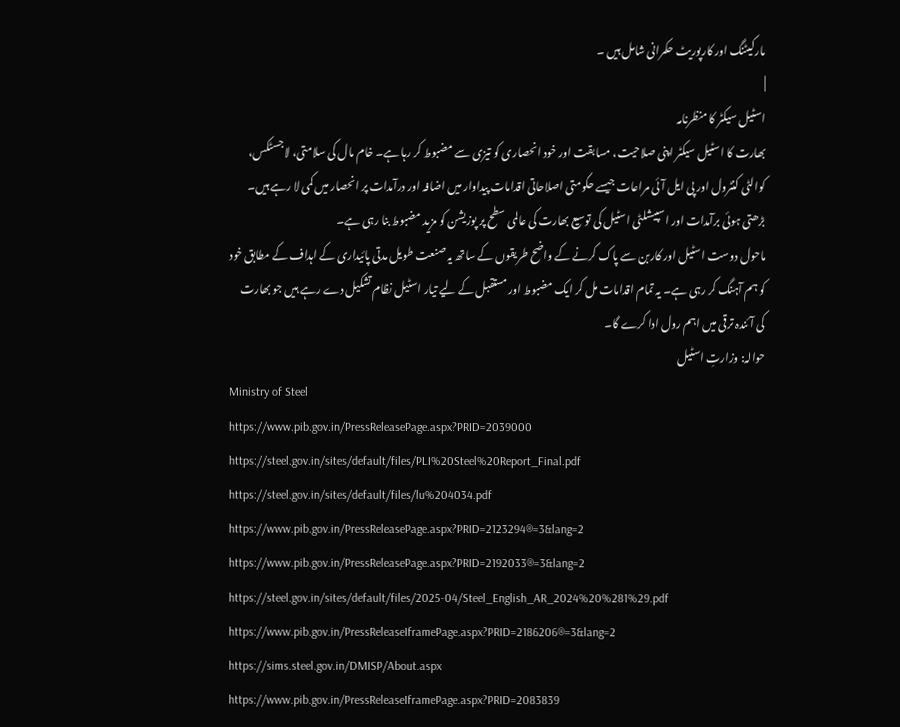مارکیٹنگ اور کارپوریٹ حکمرانی شامل ہیں ۔
|
اسٹیل سیکٹر کا منظرنامہ
بھارت کا اسٹیل سیکٹر اپنی صلاحیت، مسابقت اور خود انحصاری کو تیزی سے مضبوط کر رہا ہے۔ خام مال کی سلامتی، لاجسٹکس، کوالٹی کنٹرول اور پی ایل آئی مراعات جیسے حکومتی اصلاحاتی اقدامات پیداوار میں اضافہ اور درآمدات پر انحصار میں کمی لا رہے ہیں۔ بڑھتی ہوئی برآمدات اور اسپیشلٹی اسٹیل کی توسیع بھارت کی عالمی سطح پر پوزیشن کو مزید مضبوط بنا رہی ہے۔
ماحول دوست اسٹیل اور کاربن سے پاک کرنے کے واضح طریقوں کے ساتھ یہ صنعت طویل مدتی پائیداری کے اہداف کے مطابق خود کو ہم آہنگ کر رہی ہے۔ یہ تمام اقدامات مل کر ایک مضبوط اور مستقبل کے لیے تیار اسٹیل نظام تشکیل دے رہے ہیں جو بھارت کی آئندہ ترقی میں اہم رول ادا کرے گا۔
حوالہ: وزارتِ اسٹیل
Ministry of Steel
https://www.pib.gov.in/PressReleasePage.aspx?PRID=2039000
https://steel.gov.in/sites/default/files/PLI%20Steel%20Report_Final.pdf
https://steel.gov.in/sites/default/files/lu%204034.pdf
https://www.pib.gov.in/PressReleasePage.aspx?PRID=2123294®=3&lang=2
https://www.pib.gov.in/PressReleasePage.aspx?PRID=2192033®=3&lang=2
https://steel.gov.in/sites/default/files/2025-04/Steel_English_AR_2024%20%281%29.pdf
https://www.pib.gov.in/PressReleaseIframePage.aspx?PRID=2186206®=3&lang=2
https://sims.steel.gov.in/DMISP/About.aspx
https://www.pib.gov.in/PressReleaseIframePage.aspx?PRID=2083839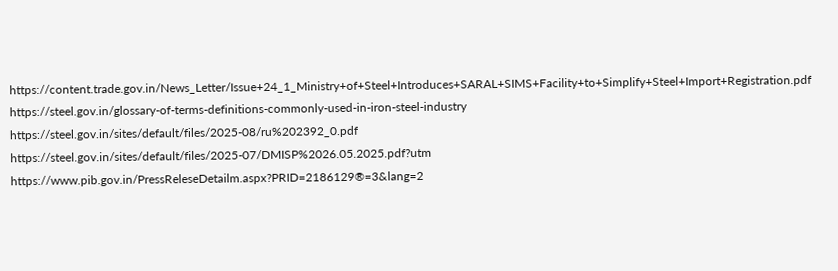https://content.trade.gov.in/News_Letter/Issue+24_1_Ministry+of+Steel+Introduces+SARAL+SIMS+Facility+to+Simplify+Steel+Import+Registration.pdf
https://steel.gov.in/glossary-of-terms-definitions-commonly-used-in-iron-steel-industry
https://steel.gov.in/sites/default/files/2025-08/ru%202392_0.pdf
https://steel.gov.in/sites/default/files/2025-07/DMISP%2026.05.2025.pdf?utm
https://www.pib.gov.in/PressReleseDetailm.aspx?PRID=2186129®=3&lang=2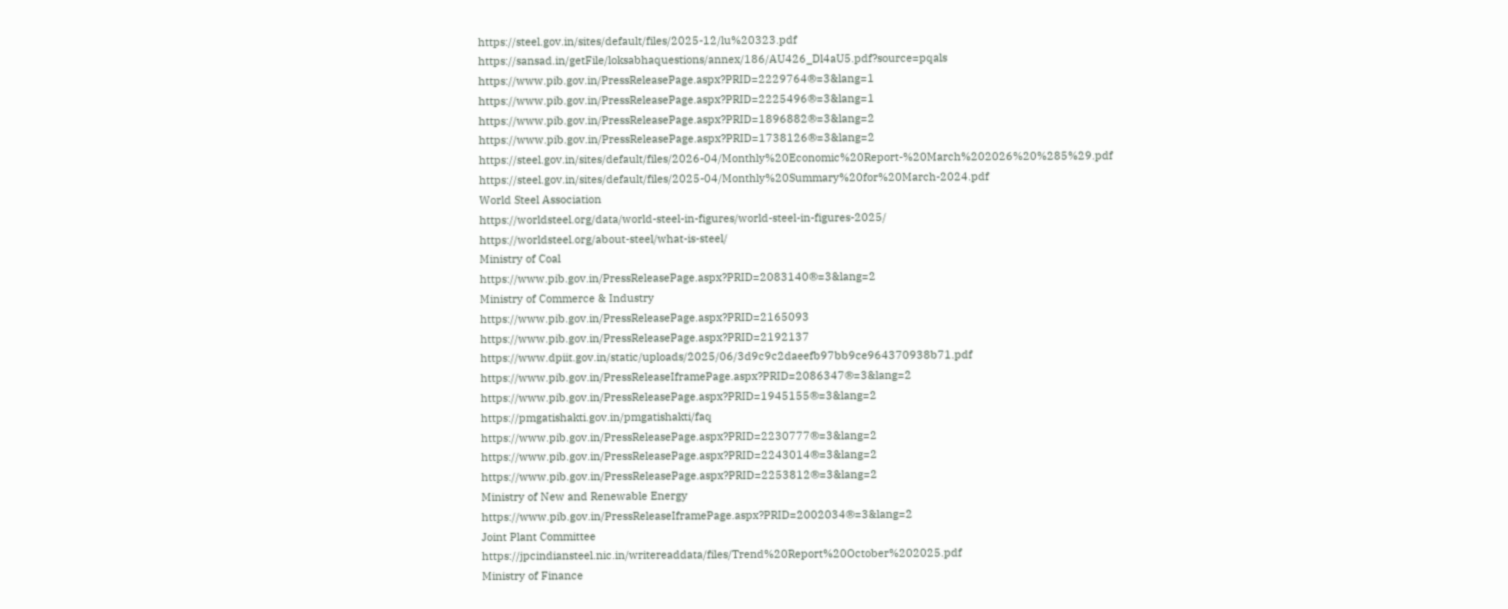https://steel.gov.in/sites/default/files/2025-12/lu%20323.pdf
https://sansad.in/getFile/loksabhaquestions/annex/186/AU426_Dl4aU5.pdf?source=pqals
https://www.pib.gov.in/PressReleasePage.aspx?PRID=2229764®=3&lang=1
https://www.pib.gov.in/PressReleasePage.aspx?PRID=2225496®=3&lang=1
https://www.pib.gov.in/PressReleasePage.aspx?PRID=1896882®=3&lang=2
https://www.pib.gov.in/PressReleasePage.aspx?PRID=1738126®=3&lang=2
https://steel.gov.in/sites/default/files/2026-04/Monthly%20Economic%20Report-%20March%202026%20%285%29.pdf
https://steel.gov.in/sites/default/files/2025-04/Monthly%20Summary%20for%20March-2024.pdf
World Steel Association
https://worldsteel.org/data/world-steel-in-figures/world-steel-in-figures-2025/
https://worldsteel.org/about-steel/what-is-steel/
Ministry of Coal
https://www.pib.gov.in/PressReleasePage.aspx?PRID=2083140®=3&lang=2
Ministry of Commerce & Industry
https://www.pib.gov.in/PressReleasePage.aspx?PRID=2165093
https://www.pib.gov.in/PressReleasePage.aspx?PRID=2192137
https://www.dpiit.gov.in/static/uploads/2025/06/3d9c9c2daeefb97bb9ce964370938b71.pdf
https://www.pib.gov.in/PressReleaseIframePage.aspx?PRID=2086347®=3&lang=2
https://www.pib.gov.in/PressReleasePage.aspx?PRID=1945155®=3&lang=2
https://pmgatishakti.gov.in/pmgatishakti/faq
https://www.pib.gov.in/PressReleasePage.aspx?PRID=2230777®=3&lang=2
https://www.pib.gov.in/PressReleasePage.aspx?PRID=2243014®=3&lang=2
https://www.pib.gov.in/PressReleasePage.aspx?PRID=2253812®=3&lang=2
Ministry of New and Renewable Energy
https://www.pib.gov.in/PressReleaseIframePage.aspx?PRID=2002034®=3&lang=2
Joint Plant Committee
https://jpcindiansteel.nic.in/writereaddata/files/Trend%20Report%20October%202025.pdf
Ministry of Finance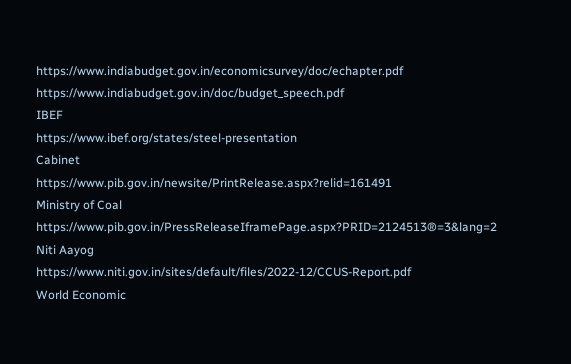https://www.indiabudget.gov.in/economicsurvey/doc/echapter.pdf
https://www.indiabudget.gov.in/doc/budget_speech.pdf
IBEF
https://www.ibef.org/states/steel-presentation
Cabinet
https://www.pib.gov.in/newsite/PrintRelease.aspx?relid=161491
Ministry of Coal
https://www.pib.gov.in/PressReleaseIframePage.aspx?PRID=2124513®=3&lang=2
Niti Aayog
https://www.niti.gov.in/sites/default/files/2022-12/CCUS-Report.pdf
World Economic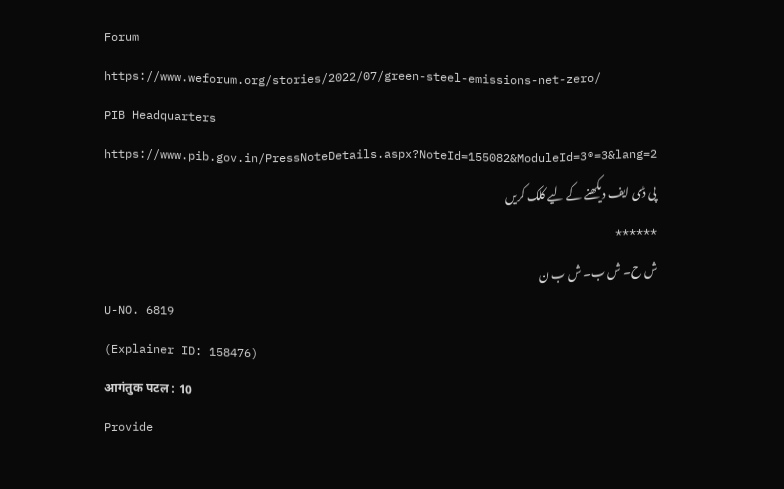Forum
https://www.weforum.org/stories/2022/07/green-steel-emissions-net-zero/
PIB Headquarters
https://www.pib.gov.in/PressNoteDetails.aspx?NoteId=155082&ModuleId=3®=3&lang=2
پی ڈی ایف دیکھنے کے لیے کلک کریں
******
ش ح۔ ش ب۔ ش ب ن
U-NO. 6819
(Explainer ID: 158476)
आगंतुक पटल : 10
Provide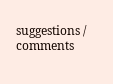suggestions / comments